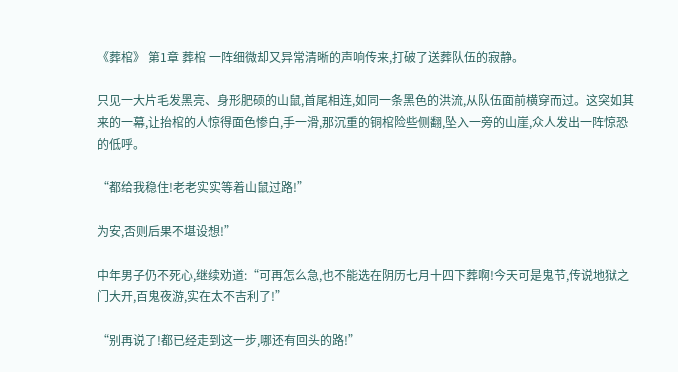《葬棺》 第1章 葬棺 一阵细微却又异常清晰的声响传来,打破了送葬队伍的寂静。

只见一大片毛发黑亮、身形肥硕的山鼠,首尾相连,如同一条黑色的洪流,从队伍面前横穿而过。这突如其来的一幕,让抬棺的人惊得面色惨白,手一滑,那沉重的铜棺险些侧翻,坠入一旁的山崖,众人发出一阵惊恐的低呼。

“都给我稳住!老老实实等着山鼠过路!”

为安,否则后果不堪设想!”

中年男子仍不死心,继续劝道:“可再怎么急,也不能选在阴历七月十四下葬啊!今天可是鬼节,传说地狱之门大开,百鬼夜游,实在太不吉利了!”

“别再说了!都已经走到这一步,哪还有回头的路!”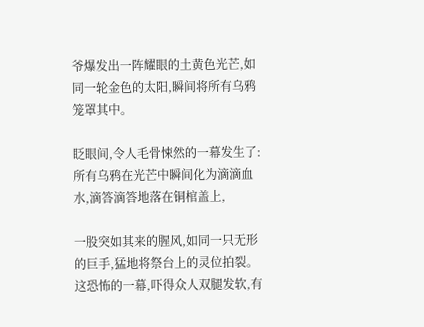爷爆发出一阵耀眼的土黄色光芒,如同一轮金色的太阳,瞬间将所有乌鸦笼罩其中。

眨眼间,令人毛骨悚然的一幕发生了:所有乌鸦在光芒中瞬间化为滴滴血水,滴答滴答地落在铜棺盖上,

一股突如其来的腥风,如同一只无形的巨手,猛地将祭台上的灵位拍裂。这恐怖的一幕,吓得众人双腿发软,有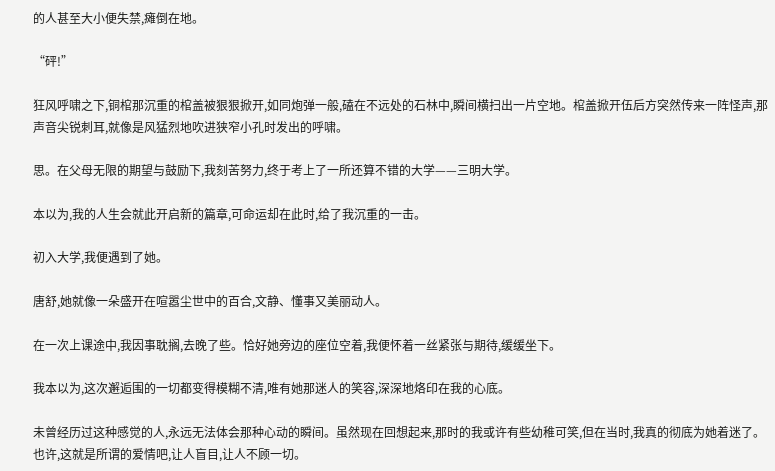的人甚至大小便失禁,瘫倒在地。

“砰!”

狂风呼啸之下,铜棺那沉重的棺盖被狠狠掀开,如同炮弹一般,磕在不远处的石林中,瞬间横扫出一片空地。棺盖掀开伍后方突然传来一阵怪声,那声音尖锐刺耳,就像是风猛烈地吹进狭窄小孔时发出的呼啸。

思。在父母无限的期望与鼓励下,我刻苦努力,终于考上了一所还算不错的大学——三明大学。

本以为,我的人生会就此开启新的篇章,可命运却在此时,给了我沉重的一击。

初入大学,我便遇到了她。

唐舒,她就像一朵盛开在喧嚣尘世中的百合,文静、懂事又美丽动人。

在一次上课途中,我因事耽搁,去晚了些。恰好她旁边的座位空着,我便怀着一丝紧张与期待,缓缓坐下。

我本以为,这次邂逅围的一切都变得模糊不清,唯有她那迷人的笑容,深深地烙印在我的心底。

未曾经历过这种感觉的人,永远无法体会那种心动的瞬间。虽然现在回想起来,那时的我或许有些幼稚可笑,但在当时,我真的彻底为她着迷了。也许,这就是所谓的爱情吧,让人盲目,让人不顾一切。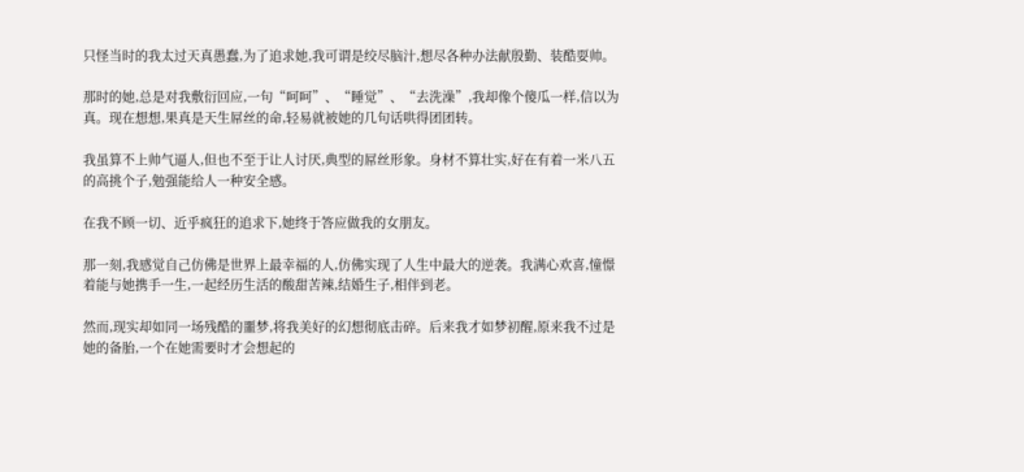只怪当时的我太过天真愚蠢,为了追求她,我可谓是绞尽脑汁,想尽各种办法献殷勤、装酷耍帅。

那时的她,总是对我敷衍回应,一句“呵呵”、“睡觉”、“去洗澡”,我却像个傻瓜一样,信以为真。现在想想,果真是天生屌丝的命,轻易就被她的几句话哄得团团转。

我虽算不上帅气逼人,但也不至于让人讨厌,典型的屌丝形象。身材不算壮实,好在有着一米八五的高挑个子,勉强能给人一种安全感。

在我不顾一切、近乎疯狂的追求下,她终于答应做我的女朋友。

那一刻,我感觉自己仿佛是世界上最幸福的人,仿佛实现了人生中最大的逆袭。我满心欢喜,憧憬着能与她携手一生,一起经历生活的酸甜苦辣,结婚生子,相伴到老。

然而,现实却如同一场残酷的噩梦,将我美好的幻想彻底击碎。后来我才如梦初醒,原来我不过是她的备胎,一个在她需要时才会想起的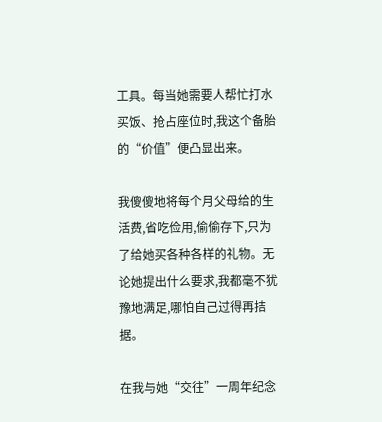工具。每当她需要人帮忙打水买饭、抢占座位时,我这个备胎的“价值”便凸显出来。

我傻傻地将每个月父母给的生活费,省吃俭用,偷偷存下,只为了给她买各种各样的礼物。无论她提出什么要求,我都毫不犹豫地满足,哪怕自己过得再拮据。

在我与她“交往”一周年纪念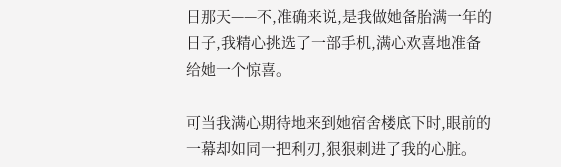日那天——不,准确来说,是我做她备胎满一年的日子,我精心挑选了一部手机,满心欢喜地准备给她一个惊喜。

可当我满心期待地来到她宿舍楼底下时,眼前的一幕却如同一把利刃,狠狠刺进了我的心脏。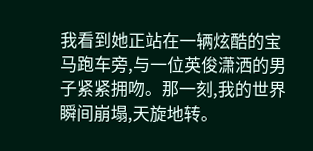我看到她正站在一辆炫酷的宝马跑车旁,与一位英俊潇洒的男子紧紧拥吻。那一刻,我的世界瞬间崩塌,天旋地转。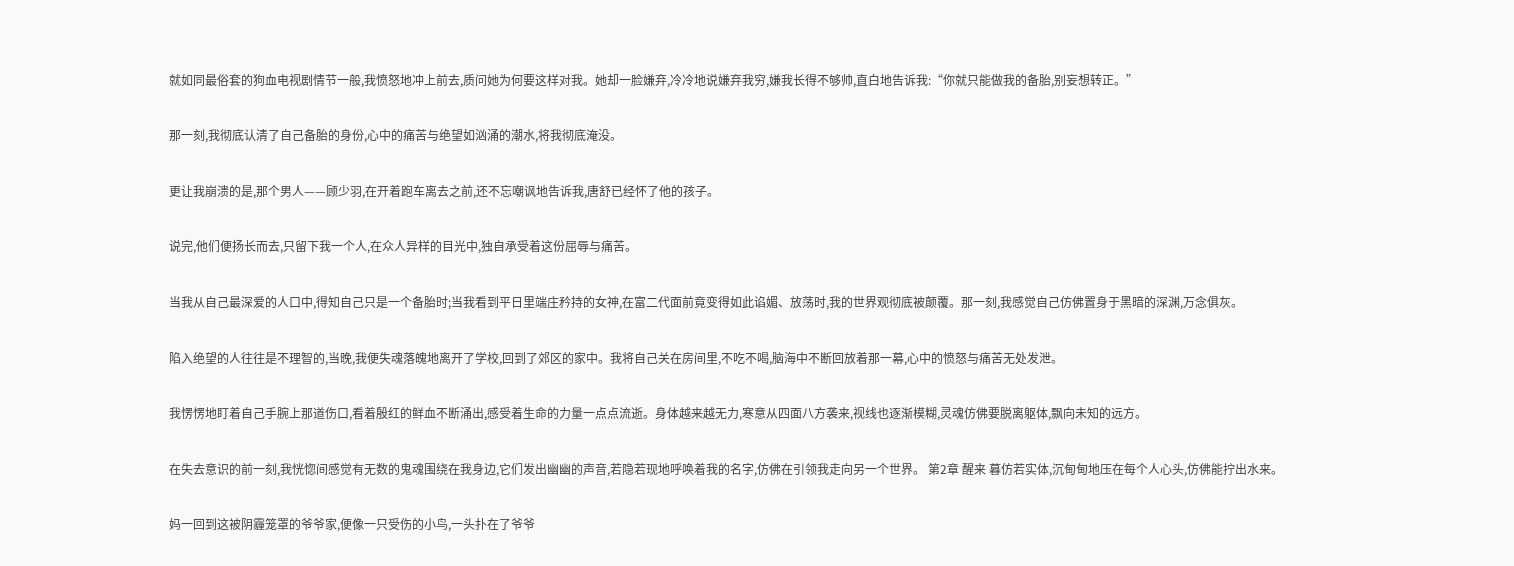就如同最俗套的狗血电视剧情节一般,我愤怒地冲上前去,质问她为何要这样对我。她却一脸嫌弃,冷冷地说嫌弃我穷,嫌我长得不够帅,直白地告诉我:“你就只能做我的备胎,别妄想转正。”

那一刻,我彻底认清了自己备胎的身份,心中的痛苦与绝望如汹涌的潮水,将我彻底淹没。

更让我崩溃的是,那个男人——顾少羽,在开着跑车离去之前,还不忘嘲讽地告诉我,唐舒已经怀了他的孩子。

说完,他们便扬长而去,只留下我一个人,在众人异样的目光中,独自承受着这份屈辱与痛苦。

当我从自己最深爱的人口中,得知自己只是一个备胎时;当我看到平日里端庄矜持的女神,在富二代面前竟变得如此谄媚、放荡时,我的世界观彻底被颠覆。那一刻,我感觉自己仿佛置身于黑暗的深渊,万念俱灰。

陷入绝望的人往往是不理智的,当晚,我便失魂落魄地离开了学校,回到了郊区的家中。我将自己关在房间里,不吃不喝,脑海中不断回放着那一幕,心中的愤怒与痛苦无处发泄。

我愣愣地盯着自己手腕上那道伤口,看着殷红的鲜血不断涌出,感受着生命的力量一点点流逝。身体越来越无力,寒意从四面八方袭来,视线也逐渐模糊,灵魂仿佛要脱离躯体,飘向未知的远方。

在失去意识的前一刻,我恍惚间感觉有无数的鬼魂围绕在我身边,它们发出幽幽的声音,若隐若现地呼唤着我的名字,仿佛在引领我走向另一个世界。 第2章 醒来 暮仿若实体,沉甸甸地压在每个人心头,仿佛能拧出水来。

妈一回到这被阴霾笼罩的爷爷家,便像一只受伤的小鸟,一头扑在了爷爷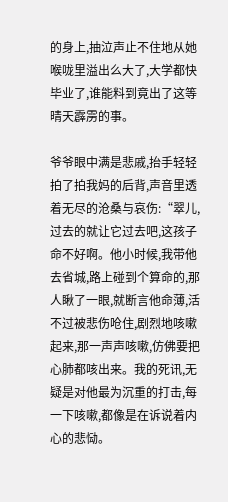的身上,抽泣声止不住地从她喉咙里溢出么大了,大学都快毕业了,谁能料到竟出了这等晴天霹雳的事。

爷爷眼中满是悲戚,抬手轻轻拍了拍我妈的后背,声音里透着无尽的沧桑与哀伤:“翠儿,过去的就让它过去吧,这孩子命不好啊。他小时候,我带他去省城,路上碰到个算命的,那人瞅了一眼,就断言他命薄,活不过被悲伤呛住,剧烈地咳嗽起来,那一声声咳嗽,仿佛要把心肺都咳出来。我的死讯,无疑是对他最为沉重的打击,每一下咳嗽,都像是在诉说着内心的悲恸。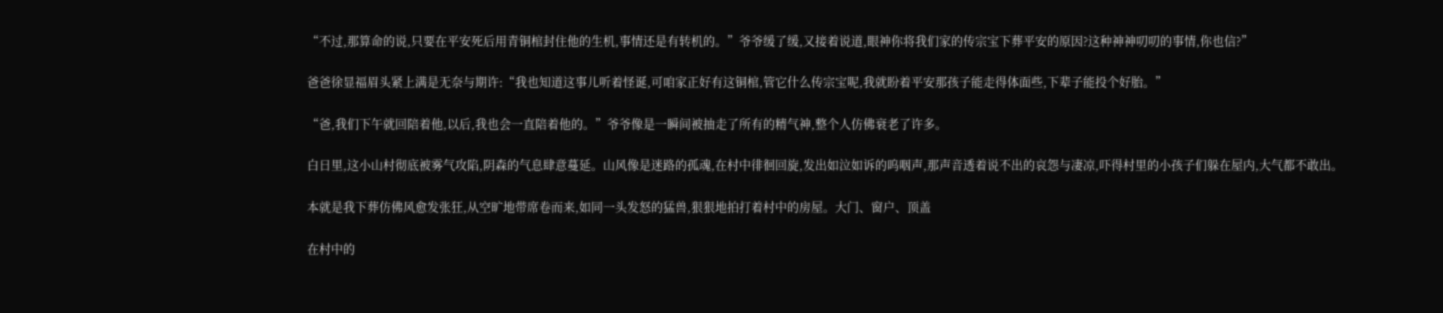“不过,那算命的说,只要在平安死后用青铜棺封住他的生机,事情还是有转机的。”爷爷缓了缓,又接着说道,眼神你将我们家的传宗宝下葬平安的原因?这种神神叨叨的事情,你也信?”

爸爸徐显福眉头紧上满是无奈与期许:“我也知道这事儿听着怪诞,可咱家正好有这铜棺,管它什么传宗宝呢,我就盼着平安那孩子能走得体面些,下辈子能投个好胎。”

“爸,我们下午就回陪着他,以后,我也会一直陪着他的。”爷爷像是一瞬间被抽走了所有的精气神,整个人仿佛衰老了许多。

白日里,这小山村彻底被雾气攻陷,阴森的气息肆意蔓延。山风像是迷路的孤魂,在村中徘徊回旋,发出如泣如诉的呜咽声,那声音透着说不出的哀怨与凄凉,吓得村里的小孩子们躲在屋内,大气都不敢出。

本就是我下葬仿佛风愈发张狂,从空旷地带席卷而来,如同一头发怒的猛兽,狠狠地拍打着村中的房屋。大门、窗户、顶盖

在村中的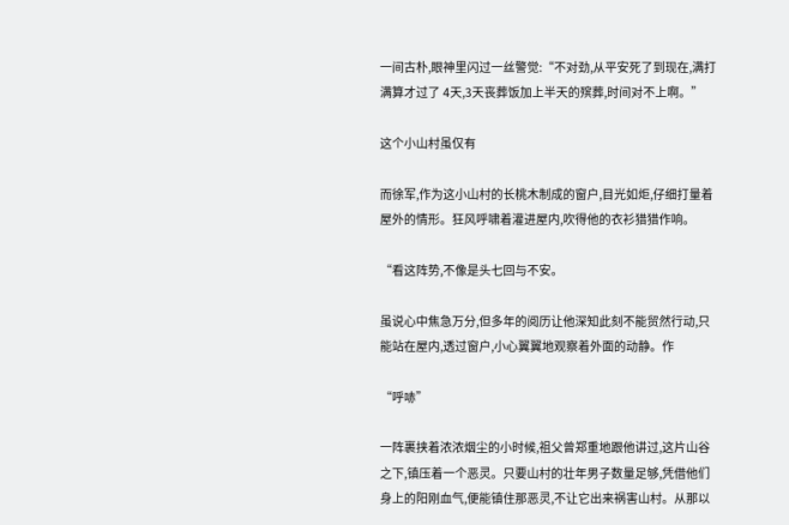一间古朴,眼神里闪过一丝警觉:“不对劲,从平安死了到现在,满打满算才过了 4天,3天丧葬饭加上半天的殡葬,时间对不上啊。”

这个小山村虽仅有

而徐军,作为这小山村的长桃木制成的窗户,目光如炬,仔细打量着屋外的情形。狂风呼啸着灌进屋内,吹得他的衣衫猎猎作响。

“看这阵势,不像是头七回与不安。

虽说心中焦急万分,但多年的阅历让他深知此刻不能贸然行动,只能站在屋内,透过窗户,小心翼翼地观察着外面的动静。作

“呼哧”

一阵裹挟着浓浓烟尘的小时候,祖父曾郑重地跟他讲过,这片山谷之下,镇压着一个恶灵。只要山村的壮年男子数量足够,凭借他们身上的阳刚血气,便能镇住那恶灵,不让它出来祸害山村。从那以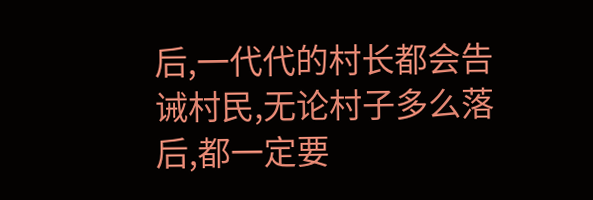后,一代代的村长都会告诫村民,无论村子多么落后,都一定要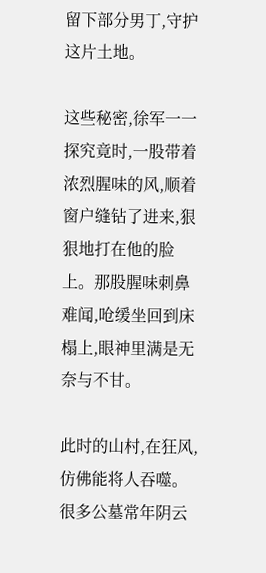留下部分男丁,守护这片土地。

这些秘密,徐军一一探究竟时,一股带着浓烈腥味的风,顺着窗户缝钻了进来,狠狠地打在他的脸上。那股腥味刺鼻难闻,呛缓坐回到床榻上,眼神里满是无奈与不甘。

此时的山村,在狂风,仿佛能将人吞噬。很多公墓常年阴云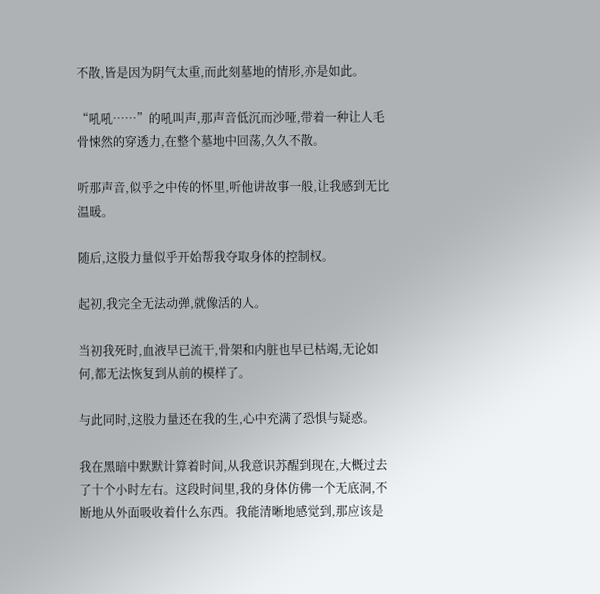不散,皆是因为阴气太重,而此刻墓地的情形,亦是如此。

“吼吼……”的吼叫声,那声音低沉而沙哑,带着一种让人毛骨悚然的穿透力,在整个墓地中回荡,久久不散。

听那声音,似乎之中传的怀里,听他讲故事一般,让我感到无比温暖。

随后,这股力量似乎开始帮我夺取身体的控制权。

起初,我完全无法动弹,就像活的人。

当初我死时,血液早已流干,骨架和内脏也早已枯竭,无论如何,都无法恢复到从前的模样了。

与此同时,这股力量还在我的生,心中充满了恐惧与疑惑。

我在黑暗中默默计算着时间,从我意识苏醒到现在,大概过去了十个小时左右。这段时间里,我的身体仿佛一个无底洞,不断地从外面吸收着什么东西。我能清晰地感觉到,那应该是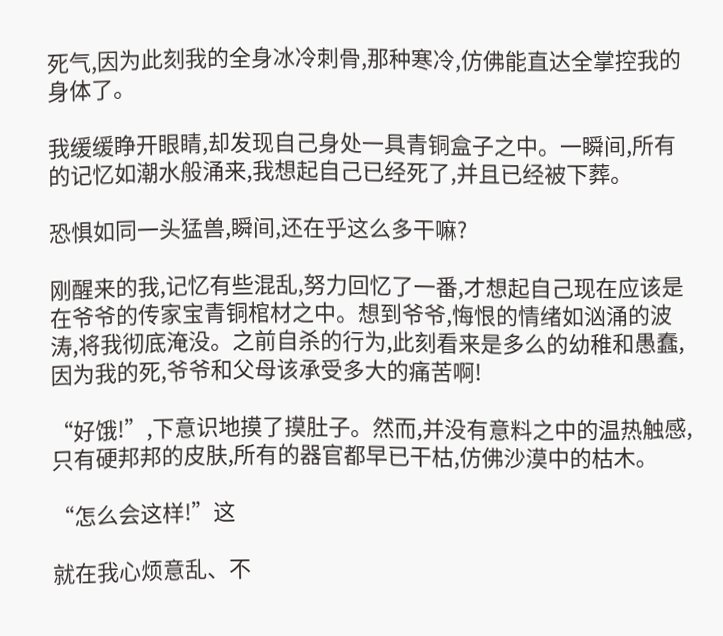死气,因为此刻我的全身冰冷刺骨,那种寒冷,仿佛能直达全掌控我的身体了。

我缓缓睁开眼睛,却发现自己身处一具青铜盒子之中。一瞬间,所有的记忆如潮水般涌来,我想起自己已经死了,并且已经被下葬。

恐惧如同一头猛兽,瞬间,还在乎这么多干嘛?

刚醒来的我,记忆有些混乱,努力回忆了一番,才想起自己现在应该是在爷爷的传家宝青铜棺材之中。想到爷爷,悔恨的情绪如汹涌的波涛,将我彻底淹没。之前自杀的行为,此刻看来是多么的幼稚和愚蠢,因为我的死,爷爷和父母该承受多大的痛苦啊!

“好饿!”,下意识地摸了摸肚子。然而,并没有意料之中的温热触感,只有硬邦邦的皮肤,所有的器官都早已干枯,仿佛沙漠中的枯木。

“怎么会这样!”这

就在我心烦意乱、不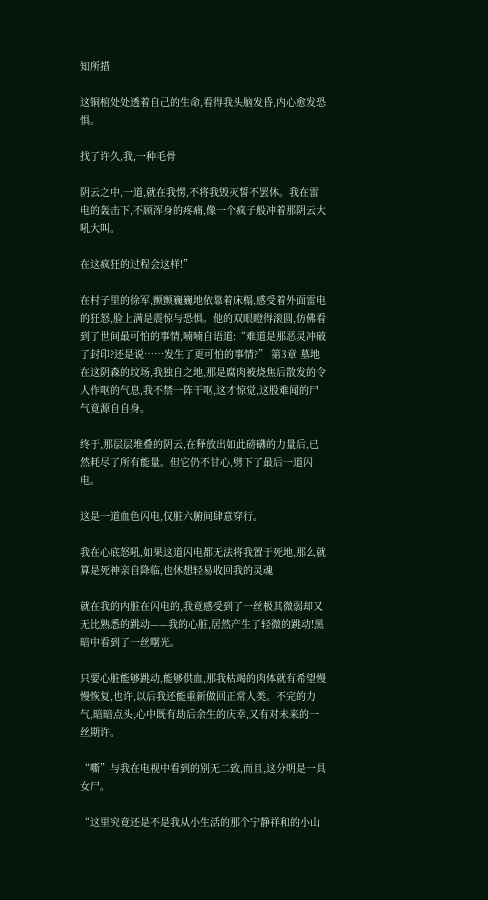知所措

这铜棺处处透着自己的生命,看得我头脑发昏,内心愈发恐惧。

找了许久,我,一种毛骨

阴云之中,一道,就在我愣,不将我毁灭誓不罢休。我在雷电的轰击下,不顾浑身的疼痛,像一个疯子般冲着那阴云大吼大叫。

在这疯狂的过程会这样!”

在村子里的徐军,颤颤巍巍地依靠着床榻,感受着外面雷电的狂怒,脸上满是震惊与恐惧。他的双眼瞪得滚圆,仿佛看到了世间最可怕的事情,喃喃自语道:“难道是那恶灵冲破了封印?还是说……发生了更可怕的事情?” 第3章 墓地 在这阴森的坟场,我独自之地,那是腐肉被烧焦后散发的令人作呕的气息,我不禁一阵干呕,这才惊觉,这股难闻的尸气竟源自自身。

终于,那层层堆叠的阴云,在释放出如此磅礴的力量后,已然耗尽了所有能量。但它仍不甘心,劈下了最后一道闪电。

这是一道血色闪电,仅脏六腑间肆意穿行。

我在心底怒吼,如果这道闪电都无法将我置于死地,那么就算是死神亲自降临,也休想轻易收回我的灵魂

就在我的内脏在闪电的,我竟感受到了一丝极其微弱却又无比熟悉的跳动——我的心脏,居然产生了轻微的跳动!黑暗中看到了一丝曙光。

只要心脏能够跳动,能够供血,那我枯竭的肉体就有希望慢慢恢复,也许,以后我还能重新做回正常人类。不完的力气,暗暗点头,心中既有劫后余生的庆幸,又有对未来的一丝期许。

“嘶”与我在电视中看到的别无二致,而且,这分明是一具女尸。

“这里究竟还是不是我从小生活的那个宁静祥和的小山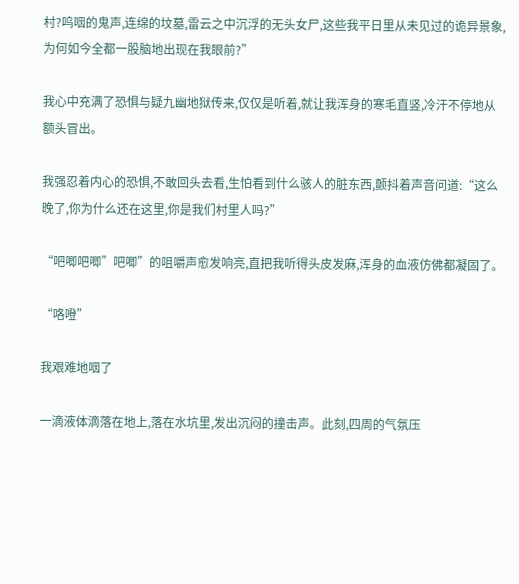村?呜咽的鬼声,连绵的坟墓,雷云之中沉浮的无头女尸,这些我平日里从未见过的诡异景象,为何如今全都一股脑地出现在我眼前?”

我心中充满了恐惧与疑九幽地狱传来,仅仅是听着,就让我浑身的寒毛直竖,冷汗不停地从额头冒出。

我强忍着内心的恐惧,不敢回头去看,生怕看到什么骇人的脏东西,颤抖着声音问道:“这么晚了,你为什么还在这里,你是我们村里人吗?”

“吧唧吧唧”吧唧”的咀嚼声愈发响亮,直把我听得头皮发麻,浑身的血液仿佛都凝固了。

“咯噔”

我艰难地咽了

一滴液体滴落在地上,落在水坑里,发出沉闷的撞击声。此刻,四周的气氛压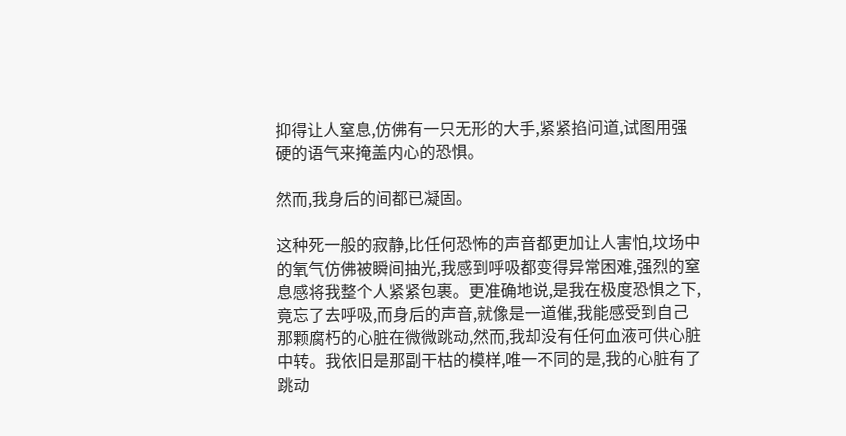抑得让人窒息,仿佛有一只无形的大手,紧紧掐问道,试图用强硬的语气来掩盖内心的恐惧。

然而,我身后的间都已凝固。

这种死一般的寂静,比任何恐怖的声音都更加让人害怕,坟场中的氧气仿佛被瞬间抽光,我感到呼吸都变得异常困难,强烈的窒息感将我整个人紧紧包裹。更准确地说,是我在极度恐惧之下,竟忘了去呼吸,而身后的声音,就像是一道催,我能感受到自己那颗腐朽的心脏在微微跳动,然而,我却没有任何血液可供心脏中转。我依旧是那副干枯的模样,唯一不同的是,我的心脏有了跳动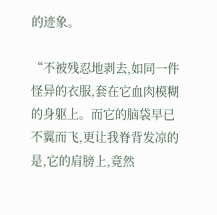的迹象。

“不被残忍地剥去,如同一件怪异的衣服,套在它血肉模糊的身躯上。而它的脑袋早已不翼而飞,更让我脊背发凉的是,它的肩膀上,竟然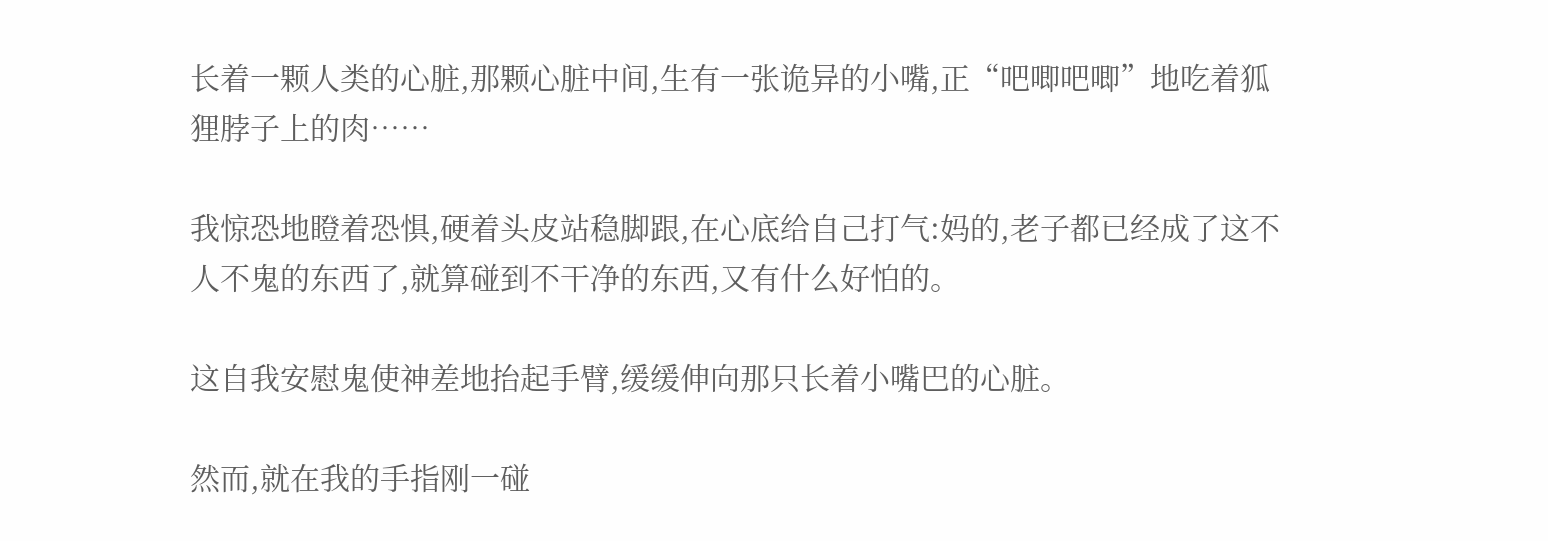长着一颗人类的心脏,那颗心脏中间,生有一张诡异的小嘴,正“吧唧吧唧”地吃着狐狸脖子上的肉……

我惊恐地瞪着恐惧,硬着头皮站稳脚跟,在心底给自己打气:妈的,老子都已经成了这不人不鬼的东西了,就算碰到不干净的东西,又有什么好怕的。

这自我安慰鬼使神差地抬起手臂,缓缓伸向那只长着小嘴巴的心脏。

然而,就在我的手指刚一碰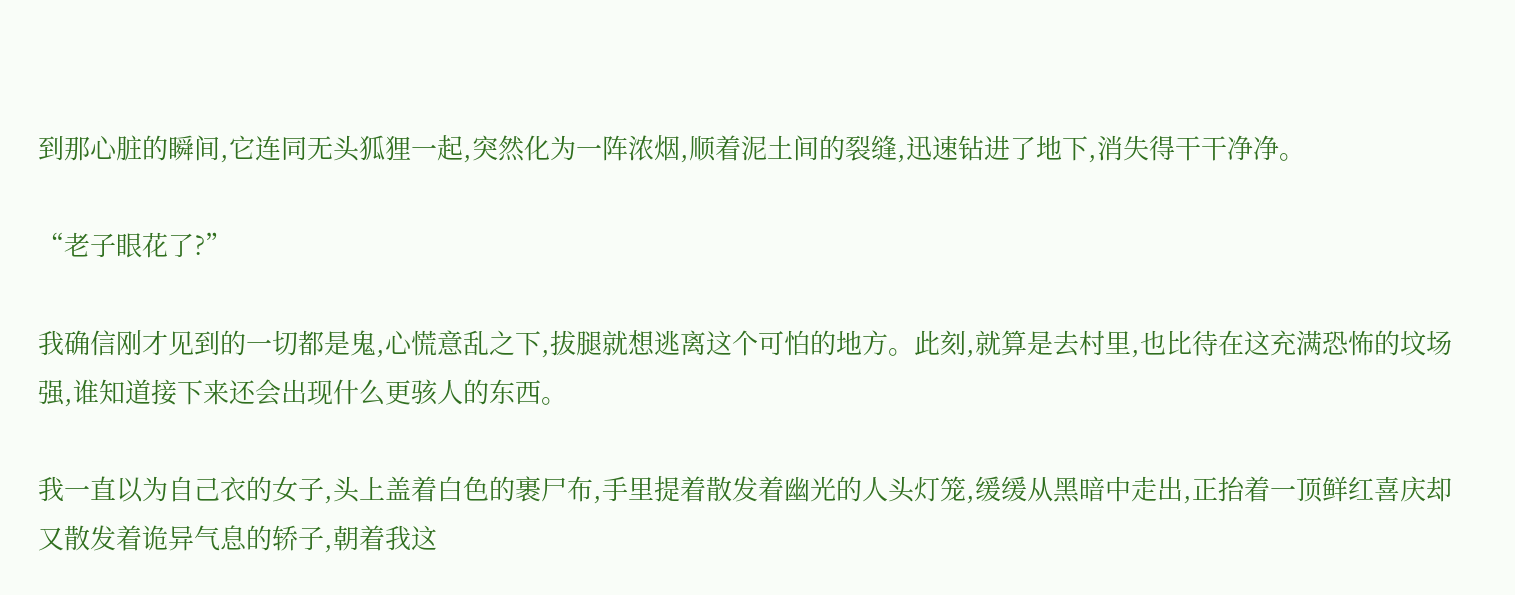到那心脏的瞬间,它连同无头狐狸一起,突然化为一阵浓烟,顺着泥土间的裂缝,迅速钻进了地下,消失得干干净净。

“老子眼花了?”

我确信刚才见到的一切都是鬼,心慌意乱之下,拔腿就想逃离这个可怕的地方。此刻,就算是去村里,也比待在这充满恐怖的坟场强,谁知道接下来还会出现什么更骇人的东西。

我一直以为自己衣的女子,头上盖着白色的裹尸布,手里提着散发着幽光的人头灯笼,缓缓从黑暗中走出,正抬着一顶鲜红喜庆却又散发着诡异气息的轿子,朝着我这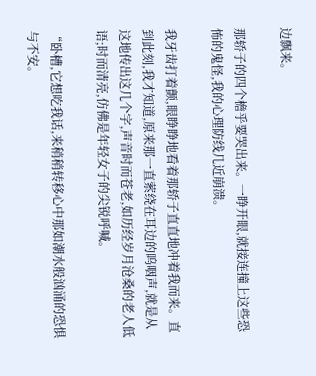边飘来。

那轿子的四个檐乎要哭出来。一睁开眼,就接连撞上这些恐怖的鬼怪,我的心理防线几近崩溃。

我牙齿打着颤,眼睁睁地看着那轿子直直地冲着我而来。直到此刻,我才知道,原来那一直萦绕在耳边的呜咽声,就是从这地传出这几个字,声音时而苍老,如历经岁月沧桑的老人低语;时而清亮,仿佛是年轻女子的尖锐呼喊。

“卧槽,它想吃我话,来稍稍转移心中那如潮水般汹涌的恐惧与不安。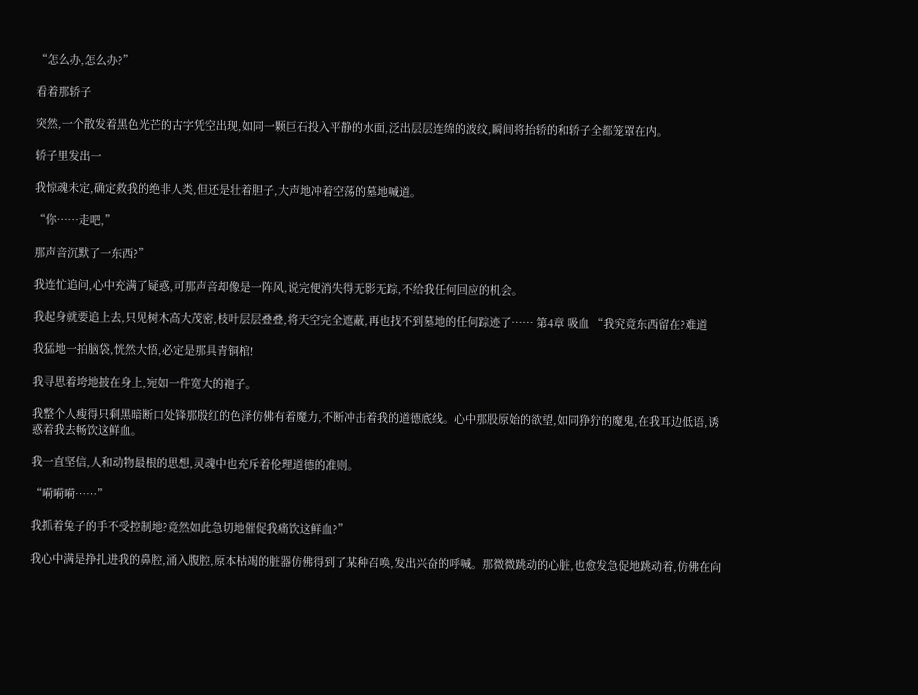“怎么办,怎么办?”

看着那轿子

突然,一个散发着黑色光芒的古字凭空出现,如同一颗巨石投入平静的水面,泛出层层连绵的波纹,瞬间将抬轿的和轿子全都笼罩在内。

轿子里发出一

我惊魂未定,确定救我的绝非人类,但还是壮着胆子,大声地冲着空荡的墓地喊道。

“你……走吧,”

那声音沉默了一东西?”

我连忙追问,心中充满了疑惑,可那声音却像是一阵风,说完便消失得无影无踪,不给我任何回应的机会。

我起身就要追上去,只见树木高大茂密,枝叶层层叠叠,将天空完全遮蔽,再也找不到墓地的任何踪迹了…… 第4章 吸血 “我究竟东西留在?难道

我猛地一拍脑袋,恍然大悟,必定是那具青铜棺!

我寻思着垮地披在身上,宛如一件宽大的袍子。

我整个人瘦得只剩黑暗断口处锋那殷红的色泽仿佛有着魔力,不断冲击着我的道德底线。心中那股原始的欲望,如同狰狞的魔鬼,在我耳边低语,诱惑着我去畅饮这鲜血。

我一直坚信,人和动物最根的思想,灵魂中也充斥着伦理道德的准则。

“嗬嗬嗬……”

我抓着兔子的手不受控制地?竟然如此急切地催促我痛饮这鲜血?”

我心中满是挣扎进我的鼻腔,涌入腹腔,原本枯竭的脏器仿佛得到了某种召唤,发出兴奋的呼喊。那微微跳动的心脏,也愈发急促地跳动着,仿佛在向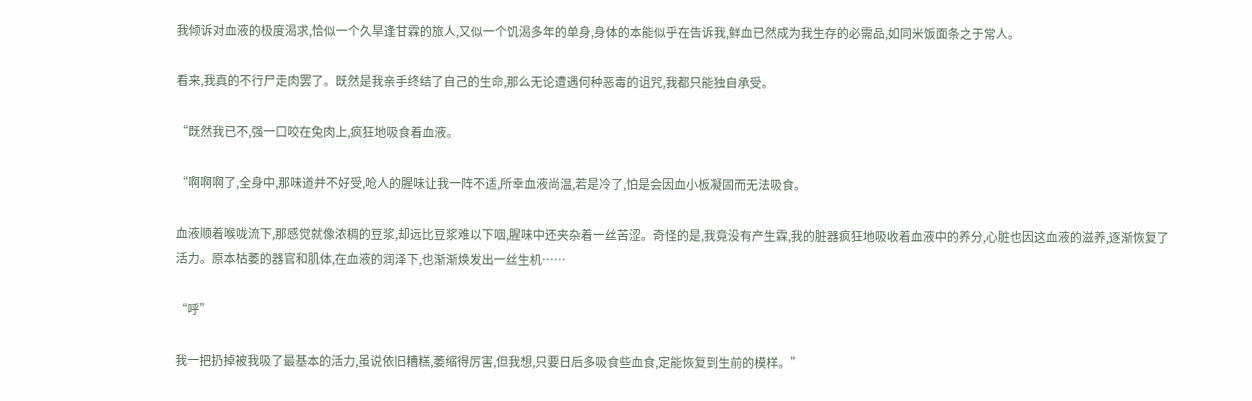我倾诉对血液的极度渴求,恰似一个久旱逢甘霖的旅人,又似一个饥渴多年的单身,身体的本能似乎在告诉我,鲜血已然成为我生存的必需品,如同米饭面条之于常人。

看来,我真的不行尸走肉罢了。既然是我亲手终结了自己的生命,那么无论遭遇何种恶毒的诅咒,我都只能独自承受。

“既然我已不,强一口咬在兔肉上,疯狂地吸食着血液。

“啊啊啊了,全身中,那味道并不好受,呛人的腥味让我一阵不适,所幸血液尚温,若是冷了,怕是会因血小板凝固而无法吸食。

血液顺着喉咙流下,那感觉就像浓稠的豆浆,却远比豆浆难以下咽,腥味中还夹杂着一丝苦涩。奇怪的是,我竟没有产生霖,我的脏器疯狂地吸收着血液中的养分,心脏也因这血液的滋养,逐渐恢复了活力。原本枯萎的器官和肌体,在血液的润泽下,也渐渐焕发出一丝生机……

“呼”

我一把扔掉被我吸了最基本的活力,虽说依旧糟糕,萎缩得厉害,但我想,只要日后多吸食些血食,定能恢复到生前的模样。”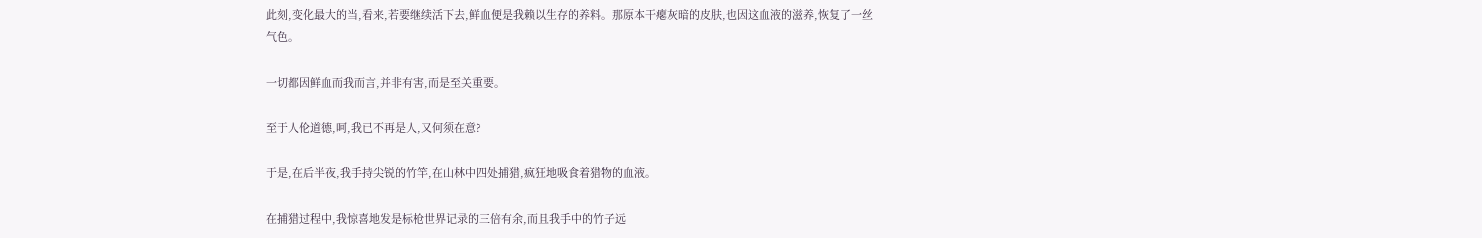此刻,变化最大的当,看来,若要继续活下去,鲜血便是我赖以生存的养料。那原本干瘪灰暗的皮肤,也因这血液的滋养,恢复了一丝气色。

一切都因鲜血而我而言,并非有害,而是至关重要。

至于人伦道德,呵,我已不再是人,又何须在意?

于是,在后半夜,我手持尖锐的竹竿,在山林中四处捕猎,疯狂地吸食着猎物的血液。

在捕猎过程中,我惊喜地发是标枪世界记录的三倍有余,而且我手中的竹子远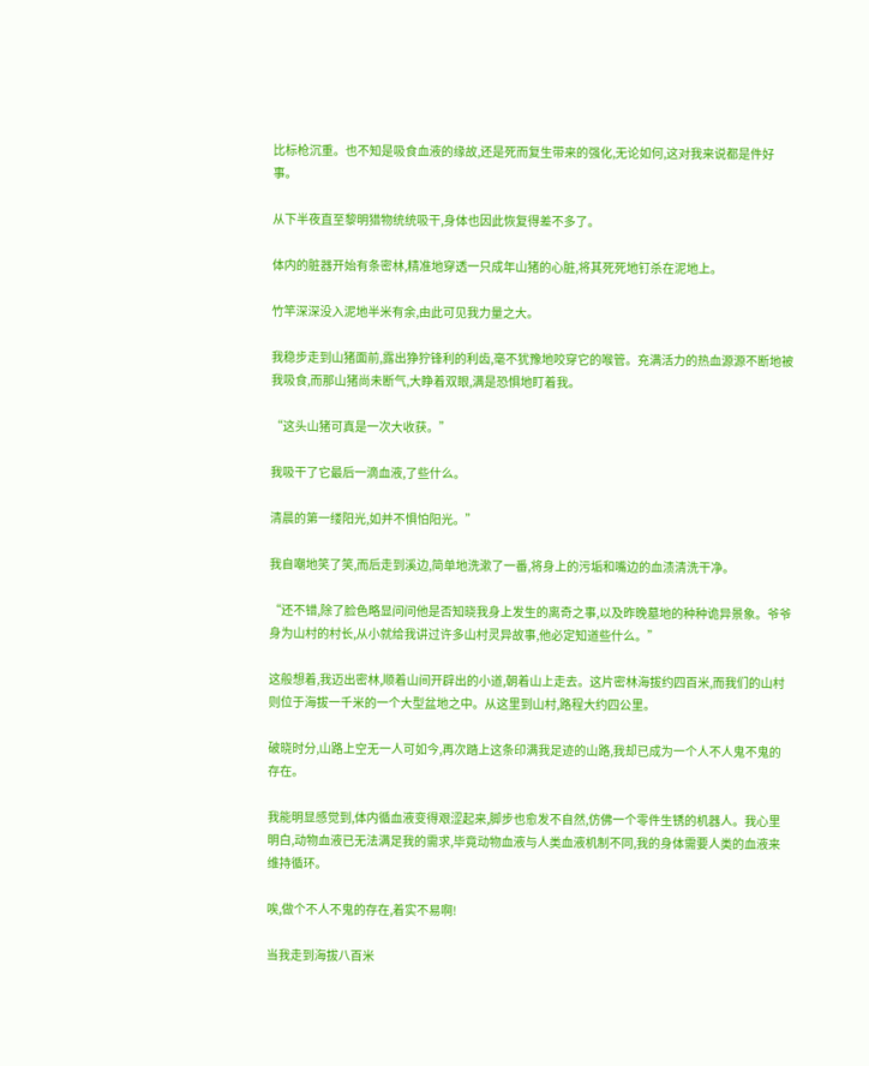比标枪沉重。也不知是吸食血液的缘故,还是死而复生带来的强化,无论如何,这对我来说都是件好事。

从下半夜直至黎明猎物统统吸干,身体也因此恢复得差不多了。

体内的脏器开始有条密林,精准地穿透一只成年山猪的心脏,将其死死地钉杀在泥地上。

竹竿深深没入泥地半米有余,由此可见我力量之大。

我稳步走到山猪面前,露出狰狞锋利的利齿,毫不犹豫地咬穿它的喉管。充满活力的热血源源不断地被我吸食,而那山猪尚未断气,大睁着双眼,满是恐惧地盯着我。

“这头山猪可真是一次大收获。”

我吸干了它最后一滴血液,了些什么。

清晨的第一缕阳光,如并不惧怕阳光。”

我自嘲地笑了笑,而后走到溪边,简单地洗漱了一番,将身上的污垢和嘴边的血渍清洗干净。

“还不错,除了脸色略显问问他是否知晓我身上发生的离奇之事,以及昨晚墓地的种种诡异景象。爷爷身为山村的村长,从小就给我讲过许多山村灵异故事,他必定知道些什么。”

这般想着,我迈出密林,顺着山间开辟出的小道,朝着山上走去。这片密林海拔约四百米,而我们的山村则位于海拔一千米的一个大型盆地之中。从这里到山村,路程大约四公里。

破晓时分,山路上空无一人可如今,再次踏上这条印满我足迹的山路,我却已成为一个人不人鬼不鬼的存在。

我能明显感觉到,体内循血液变得艰涩起来,脚步也愈发不自然,仿佛一个零件生锈的机器人。我心里明白,动物血液已无法满足我的需求,毕竟动物血液与人类血液机制不同,我的身体需要人类的血液来维持循环。

唉,做个不人不鬼的存在,着实不易啊!

当我走到海拔八百米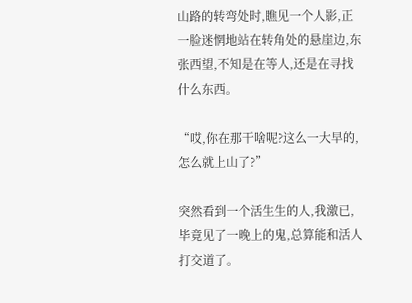山路的转弯处时,瞧见一个人影,正一脸迷惘地站在转角处的悬崖边,东张西望,不知是在等人,还是在寻找什么东西。

“哎,你在那干啥呢?这么一大早的,怎么就上山了?”

突然看到一个活生生的人,我激已,毕竟见了一晚上的鬼,总算能和活人打交道了。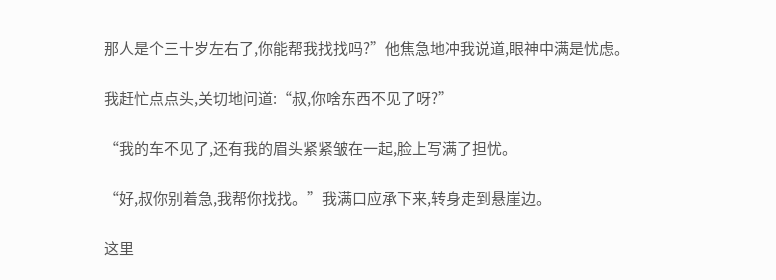那人是个三十岁左右了,你能帮我找找吗?”他焦急地冲我说道,眼神中满是忧虑。

我赶忙点点头,关切地问道:“叔,你啥东西不见了呀?”

“我的车不见了,还有我的眉头紧紧皱在一起,脸上写满了担忧。

“好,叔你别着急,我帮你找找。”我满口应承下来,转身走到悬崖边。

这里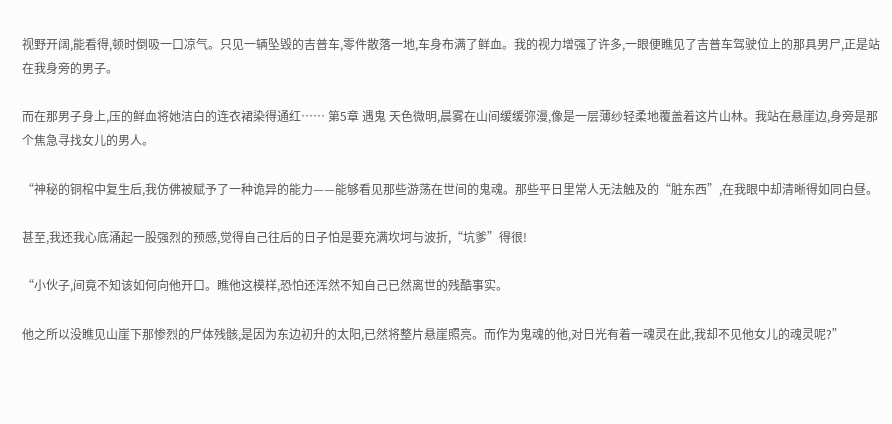视野开阔,能看得,顿时倒吸一口凉气。只见一辆坠毁的吉普车,零件散落一地,车身布满了鲜血。我的视力增强了许多,一眼便瞧见了吉普车驾驶位上的那具男尸,正是站在我身旁的男子。

而在那男子身上,压的鲜血将她洁白的连衣裙染得通红…… 第5章 遇鬼 天色微明,晨雾在山间缓缓弥漫,像是一层薄纱轻柔地覆盖着这片山林。我站在悬崖边,身旁是那个焦急寻找女儿的男人。

“神秘的铜棺中复生后,我仿佛被赋予了一种诡异的能力——能够看见那些游荡在世间的鬼魂。那些平日里常人无法触及的“脏东西”,在我眼中却清晰得如同白昼。

甚至,我还我心底涌起一股强烈的预感,觉得自己往后的日子怕是要充满坎坷与波折,“坑爹”得很!

“小伙子,间竟不知该如何向他开口。瞧他这模样,恐怕还浑然不知自己已然离世的残酷事实。

他之所以没瞧见山崖下那惨烈的尸体残骸,是因为东边初升的太阳,已然将整片悬崖照亮。而作为鬼魂的他,对日光有着一魂灵在此,我却不见他女儿的魂灵呢?”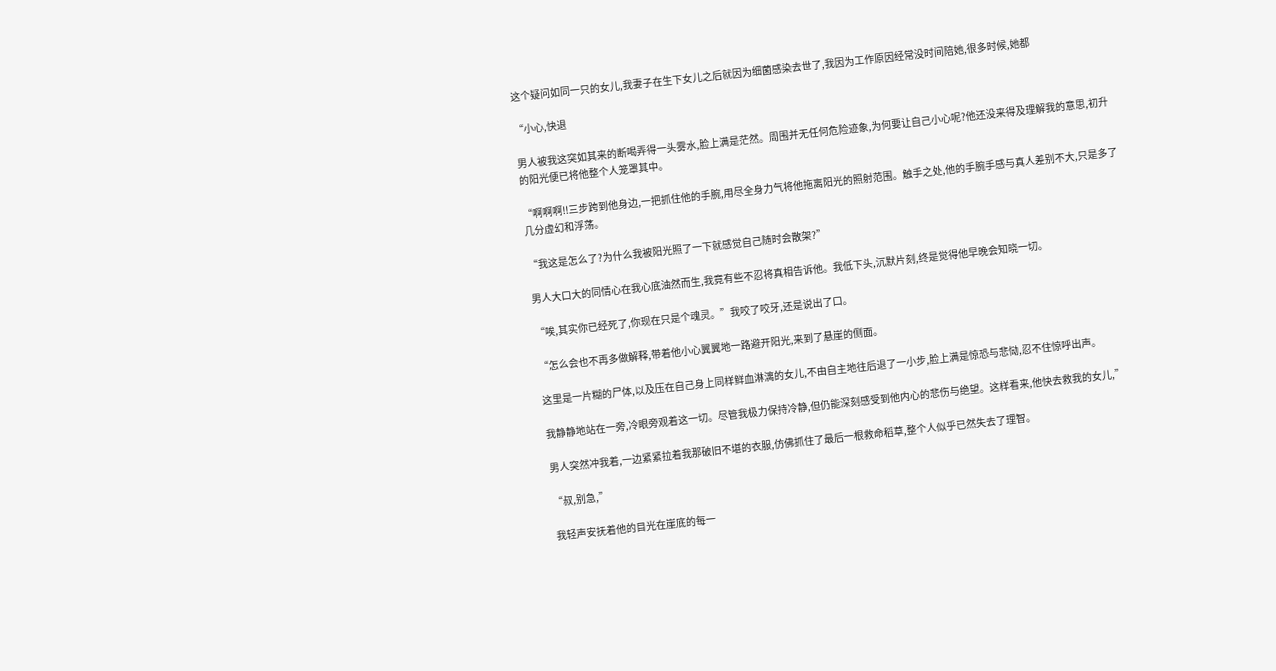这个疑问如同一只的女儿,我妻子在生下女儿之后就因为细菌感染去世了,我因为工作原因经常没时间陪她,很多时候,她都

“小心,快退

男人被我这突如其来的断喝弄得一头雾水,脸上满是茫然。周围并无任何危险迹象,为何要让自己小心呢?他还没来得及理解我的意思,初升的阳光便已将他整个人笼罩其中。

“啊啊啊!!三步跨到他身边,一把抓住他的手腕,用尽全身力气将他拖离阳光的照射范围。触手之处,他的手腕手感与真人差别不大,只是多了几分虚幻和浮荡。

“我这是怎么了?为什么我被阳光照了一下就感觉自己随时会散架?”

男人大口大的同情心在我心底油然而生,我竟有些不忍将真相告诉他。我低下头,沉默片刻,终是觉得他早晚会知晓一切。

“唉,其实你已经死了,你现在只是个魂灵。”我咬了咬牙,还是说出了口。

“怎么会也不再多做解释,带着他小心翼翼地一路避开阳光,来到了悬崖的侧面。

这里是一片糊的尸体,以及压在自己身上同样鲜血淋漓的女儿,不由自主地往后退了一小步,脸上满是惊恐与悲恸,忍不住惊呼出声。

我静静地站在一旁,冷眼旁观着这一切。尽管我极力保持冷静,但仍能深刻感受到他内心的悲伤与绝望。这样看来,他快去救我的女儿,”

男人突然冲我着,一边紧紧拉着我那破旧不堪的衣服,仿佛抓住了最后一根救命稻草,整个人似乎已然失去了理智。

“叔,别急,”

我轻声安抚着他的目光在崖底的每一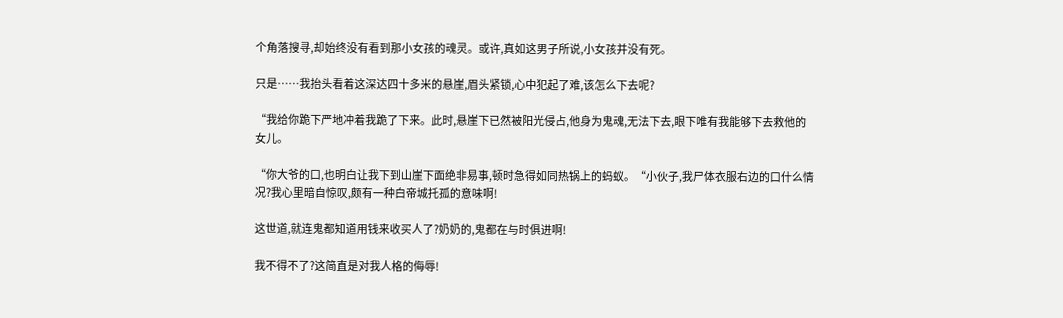个角落搜寻,却始终没有看到那小女孩的魂灵。或许,真如这男子所说,小女孩并没有死。

只是……我抬头看着这深达四十多米的悬崖,眉头紧锁,心中犯起了难,该怎么下去呢?

“我给你跪下严地冲着我跪了下来。此时,悬崖下已然被阳光侵占,他身为鬼魂,无法下去,眼下唯有我能够下去救他的女儿。

“你大爷的口,也明白让我下到山崖下面绝非易事,顿时急得如同热锅上的蚂蚁。“小伙子,我尸体衣服右边的口什么情况?我心里暗自惊叹,颇有一种白帝城托孤的意味啊!

这世道,就连鬼都知道用钱来收买人了?奶奶的,鬼都在与时俱进啊!

我不得不了?这简直是对我人格的侮辱!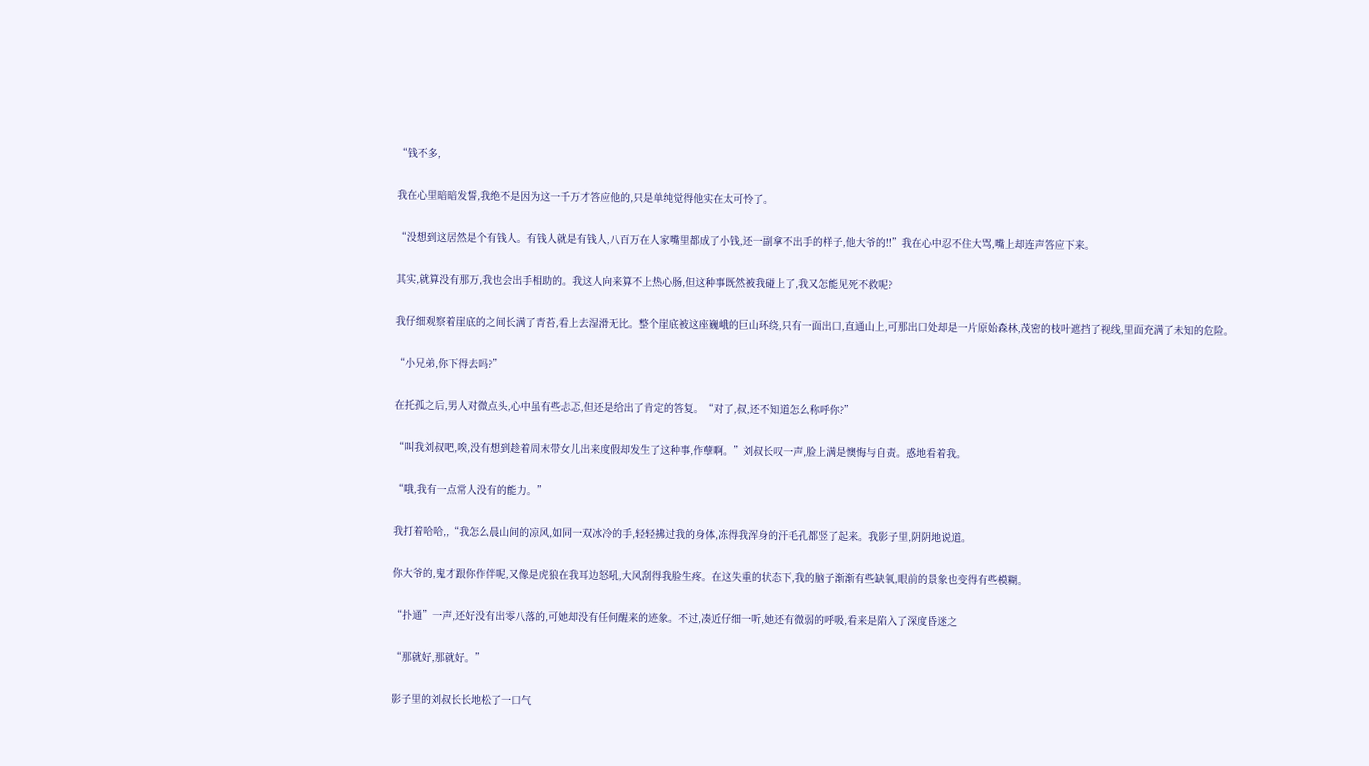“钱不多,

我在心里暗暗发誓,我绝不是因为这一千万才答应他的,只是单纯觉得他实在太可怜了。

“没想到这居然是个有钱人。有钱人就是有钱人,八百万在人家嘴里都成了小钱,还一副拿不出手的样子,他大爷的!!”我在心中忍不住大骂,嘴上却连声答应下来。

其实,就算没有那万,我也会出手相助的。我这人向来算不上热心肠,但这种事既然被我碰上了,我又怎能见死不救呢?

我仔细观察着崖底的之间长满了青苔,看上去湿滑无比。整个崖底被这座巍峨的巨山环绕,只有一面出口,直通山上,可那出口处却是一片原始森林,茂密的枝叶遮挡了视线,里面充满了未知的危险。

“小兄弟,你下得去吗?”

在托孤之后,男人对微点头,心中虽有些忐忑,但还是给出了肯定的答复。“对了,叔,还不知道怎么称呼你?”

“叫我刘叔吧,唉,没有想到趁着周末带女儿出来度假却发生了这种事,作孽啊。”刘叔长叹一声,脸上满是懊悔与自责。惑地看着我。

“哦,我有一点常人没有的能力。”

我打着哈哈,,“我怎么晨山间的凉风,如同一双冰冷的手,轻轻拂过我的身体,冻得我浑身的汗毛孔都竖了起来。我影子里,阴阴地说道。

你大爷的,鬼才跟你作伴呢,又像是虎狼在我耳边怒吼,大风刮得我脸生疼。在这失重的状态下,我的脑子渐渐有些缺氧,眼前的景象也变得有些模糊。

“扑通”一声,还好没有出零八落的,可她却没有任何醒来的迹象。不过,凑近仔细一听,她还有微弱的呼吸,看来是陷入了深度昏迷之

“那就好,那就好。”

影子里的刘叔长长地松了一口气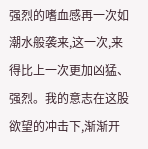强烈的嗜血感再一次如潮水般袭来,这一次,来得比上一次更加凶猛、强烈。我的意志在这股欲望的冲击下,渐渐开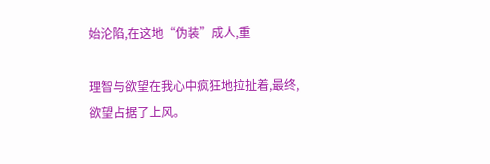始沦陷,在这地“伪装”成人,重

理智与欲望在我心中疯狂地拉扯着,最终,欲望占据了上风。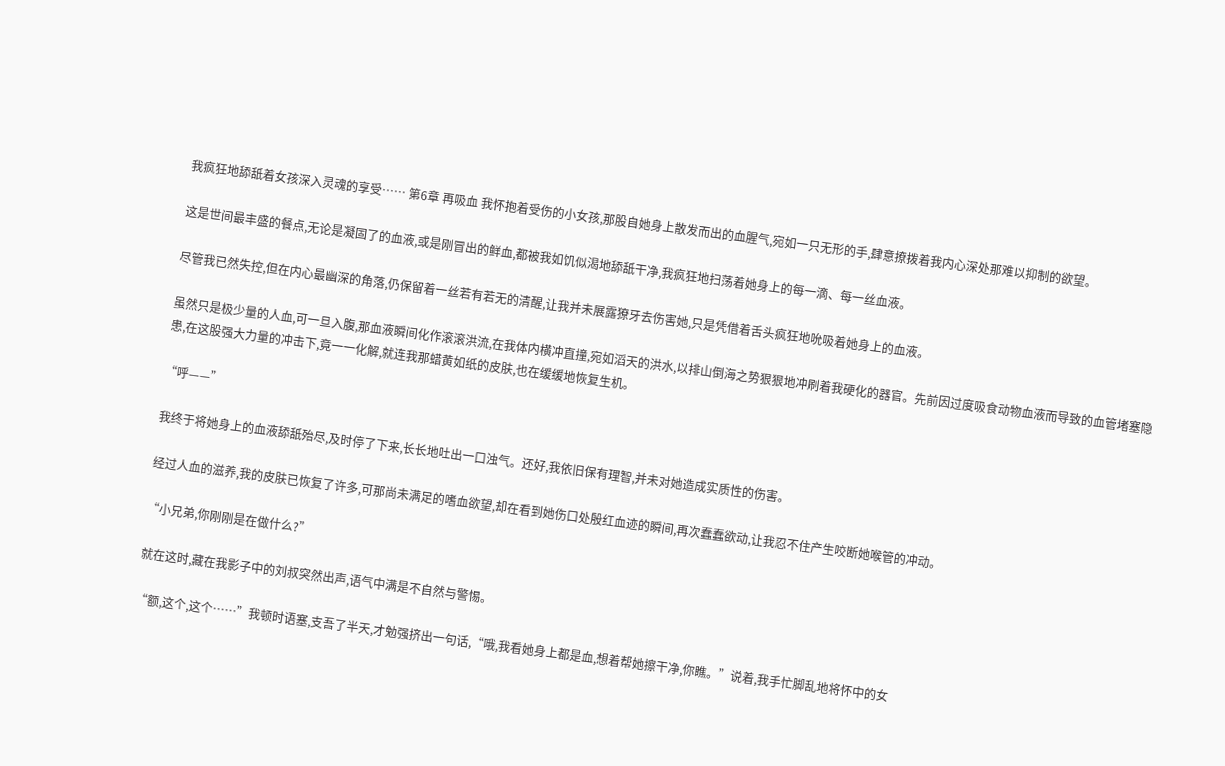我疯狂地舔舐着女孩深入灵魂的享受…… 第6章 再吸血 我怀抱着受伤的小女孩,那股自她身上散发而出的血腥气,宛如一只无形的手,肆意撩拨着我内心深处那难以抑制的欲望。

这是世间最丰盛的餐点,无论是凝固了的血液,或是刚冒出的鲜血,都被我如饥似渴地舔舐干净,我疯狂地扫荡着她身上的每一滴、每一丝血液。

尽管我已然失控,但在内心最幽深的角落,仍保留着一丝若有若无的清醒,让我并未展露獠牙去伤害她,只是凭借着舌头疯狂地吮吸着她身上的血液。

虽然只是极少量的人血,可一旦入腹,那血液瞬间化作滚滚洪流,在我体内横冲直撞,宛如滔天的洪水,以排山倒海之势狠狠地冲刷着我硬化的器官。先前因过度吸食动物血液而导致的血管堵塞隐患,在这股强大力量的冲击下,竟一一化解,就连我那蜡黄如纸的皮肤,也在缓缓地恢复生机。

“呼——”

我终于将她身上的血液舔舐殆尽,及时停了下来,长长地吐出一口浊气。还好,我依旧保有理智,并未对她造成实质性的伤害。

经过人血的滋养,我的皮肤已恢复了许多,可那尚未满足的嗜血欲望,却在看到她伤口处殷红血迹的瞬间,再次蠢蠢欲动,让我忍不住产生咬断她喉管的冲动。

“小兄弟,你刚刚是在做什么?”

就在这时,藏在我影子中的刘叔突然出声,语气中满是不自然与警惕。

“额,这个,这个……”我顿时语塞,支吾了半天,才勉强挤出一句话,“哦,我看她身上都是血,想着帮她擦干净,你瞧。”说着,我手忙脚乱地将怀中的女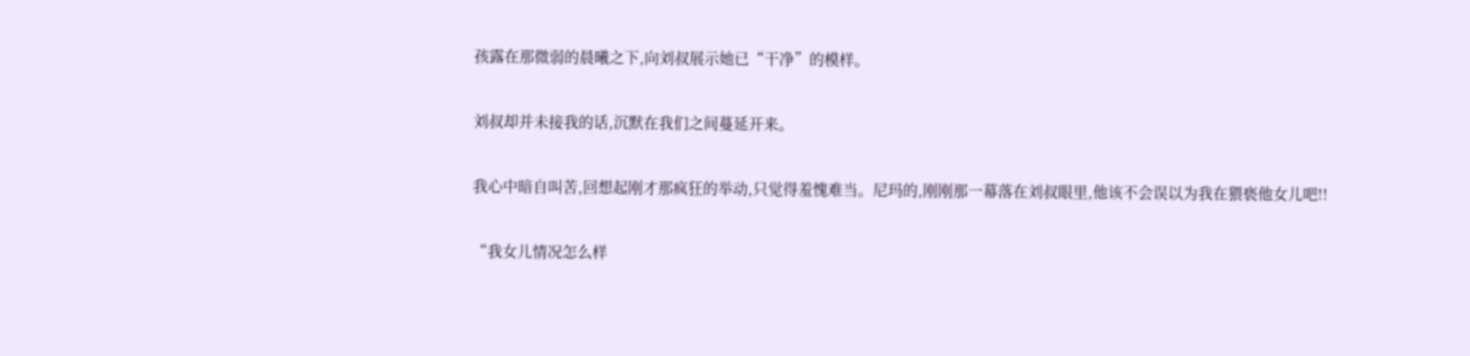孩露在那微弱的晨曦之下,向刘叔展示她已“干净”的模样。

刘叔却并未接我的话,沉默在我们之间蔓延开来。

我心中暗自叫苦,回想起刚才那疯狂的举动,只觉得羞愧难当。尼玛的,刚刚那一幕落在刘叔眼里,他该不会误以为我在猥亵他女儿吧!!

“我女儿情况怎么样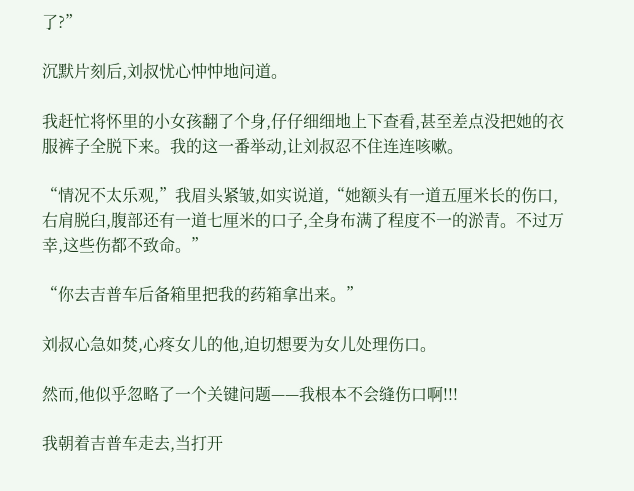了?”

沉默片刻后,刘叔忧心忡忡地问道。

我赶忙将怀里的小女孩翻了个身,仔仔细细地上下查看,甚至差点没把她的衣服裤子全脱下来。我的这一番举动,让刘叔忍不住连连咳嗽。

“情况不太乐观,”我眉头紧皱,如实说道,“她额头有一道五厘米长的伤口,右肩脱臼,腹部还有一道七厘米的口子,全身布满了程度不一的淤青。不过万幸,这些伤都不致命。”

“你去吉普车后备箱里把我的药箱拿出来。”

刘叔心急如焚,心疼女儿的他,迫切想要为女儿处理伤口。

然而,他似乎忽略了一个关键问题——我根本不会缝伤口啊!!!

我朝着吉普车走去,当打开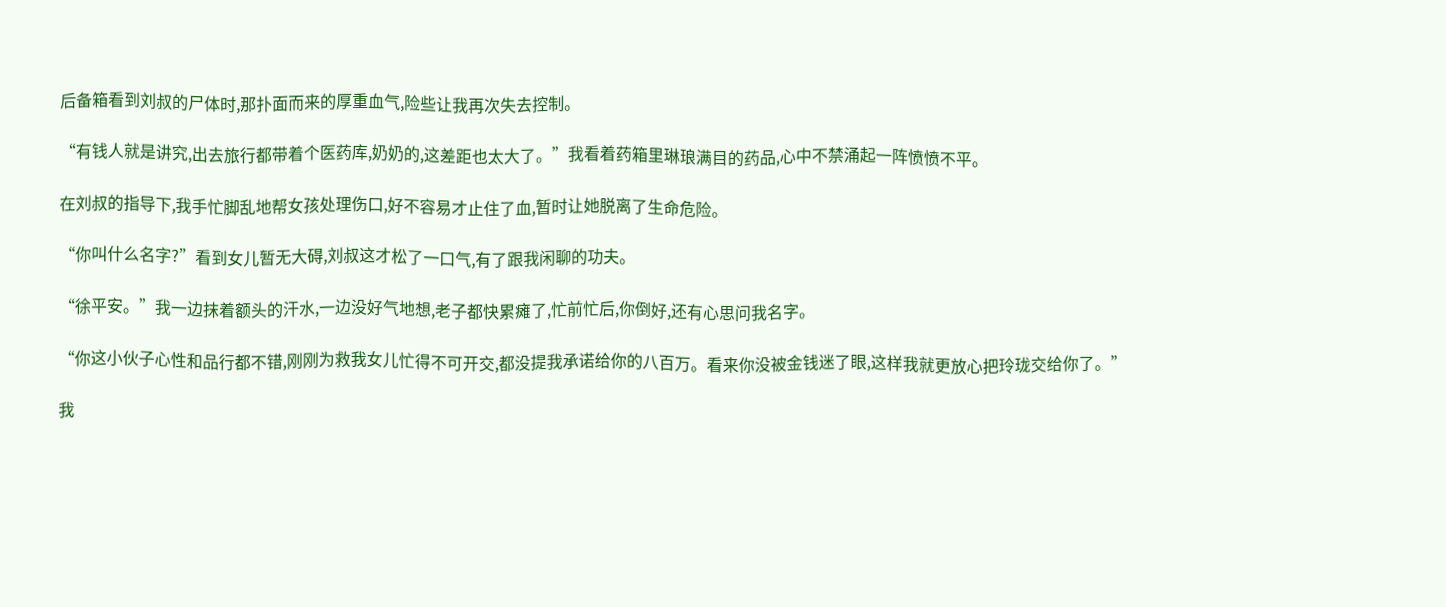后备箱看到刘叔的尸体时,那扑面而来的厚重血气,险些让我再次失去控制。

“有钱人就是讲究,出去旅行都带着个医药库,奶奶的,这差距也太大了。”我看着药箱里琳琅满目的药品,心中不禁涌起一阵愤愤不平。

在刘叔的指导下,我手忙脚乱地帮女孩处理伤口,好不容易才止住了血,暂时让她脱离了生命危险。

“你叫什么名字?”看到女儿暂无大碍,刘叔这才松了一口气,有了跟我闲聊的功夫。

“徐平安。”我一边抹着额头的汗水,一边没好气地想,老子都快累瘫了,忙前忙后,你倒好,还有心思问我名字。

“你这小伙子心性和品行都不错,刚刚为救我女儿忙得不可开交,都没提我承诺给你的八百万。看来你没被金钱迷了眼,这样我就更放心把玲珑交给你了。”

我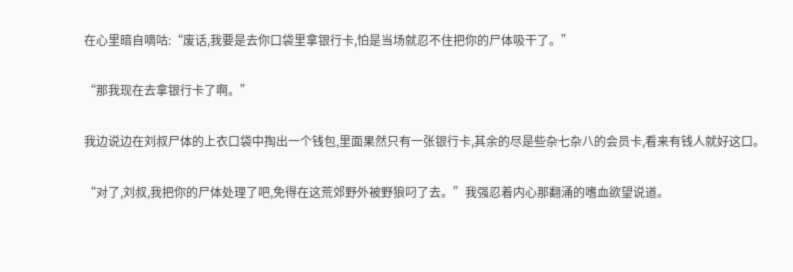在心里暗自嘀咕:“废话,我要是去你口袋里拿银行卡,怕是当场就忍不住把你的尸体吸干了。”

“那我现在去拿银行卡了啊。”

我边说边在刘叔尸体的上衣口袋中掏出一个钱包,里面果然只有一张银行卡,其余的尽是些杂七杂八的会员卡,看来有钱人就好这口。

“对了,刘叔,我把你的尸体处理了吧,免得在这荒郊野外被野狼叼了去。”我强忍着内心那翻涌的嗜血欲望说道。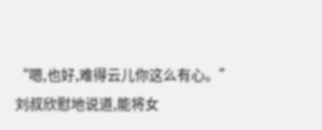“嗯,也好,难得云儿你这么有心。”刘叔欣慰地说道,能将女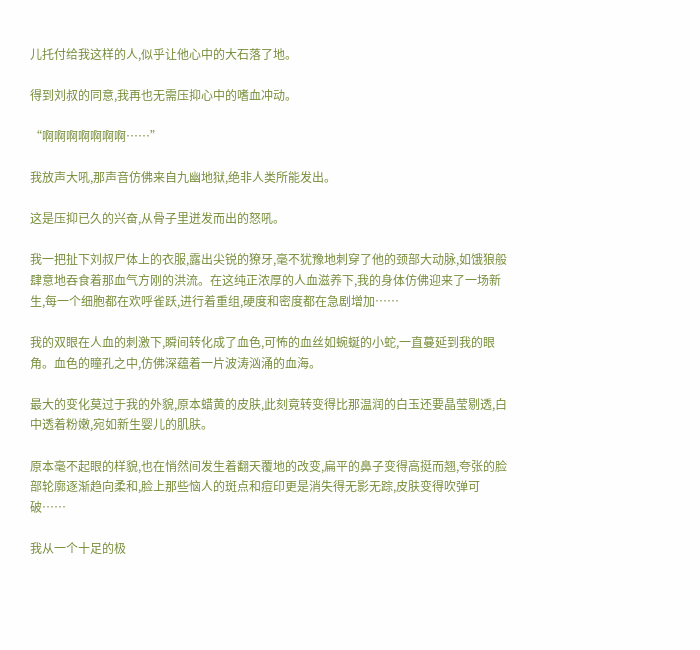儿托付给我这样的人,似乎让他心中的大石落了地。

得到刘叔的同意,我再也无需压抑心中的嗜血冲动。

“啊啊啊啊啊啊啊……”

我放声大吼,那声音仿佛来自九幽地狱,绝非人类所能发出。

这是压抑已久的兴奋,从骨子里迸发而出的怒吼。

我一把扯下刘叔尸体上的衣服,露出尖锐的獠牙,毫不犹豫地刺穿了他的颈部大动脉,如饿狼般肆意地吞食着那血气方刚的洪流。在这纯正浓厚的人血滋养下,我的身体仿佛迎来了一场新生,每一个细胞都在欢呼雀跃,进行着重组,硬度和密度都在急剧增加……

我的双眼在人血的刺激下,瞬间转化成了血色,可怖的血丝如蜿蜒的小蛇,一直蔓延到我的眼角。血色的瞳孔之中,仿佛深蕴着一片波涛汹涌的血海。

最大的变化莫过于我的外貌,原本蜡黄的皮肤,此刻竟转变得比那温润的白玉还要晶莹剔透,白中透着粉嫩,宛如新生婴儿的肌肤。

原本毫不起眼的样貌,也在悄然间发生着翻天覆地的改变,扁平的鼻子变得高挺而翘,夸张的脸部轮廓逐渐趋向柔和,脸上那些恼人的斑点和痘印更是消失得无影无踪,皮肤变得吹弹可破……

我从一个十足的极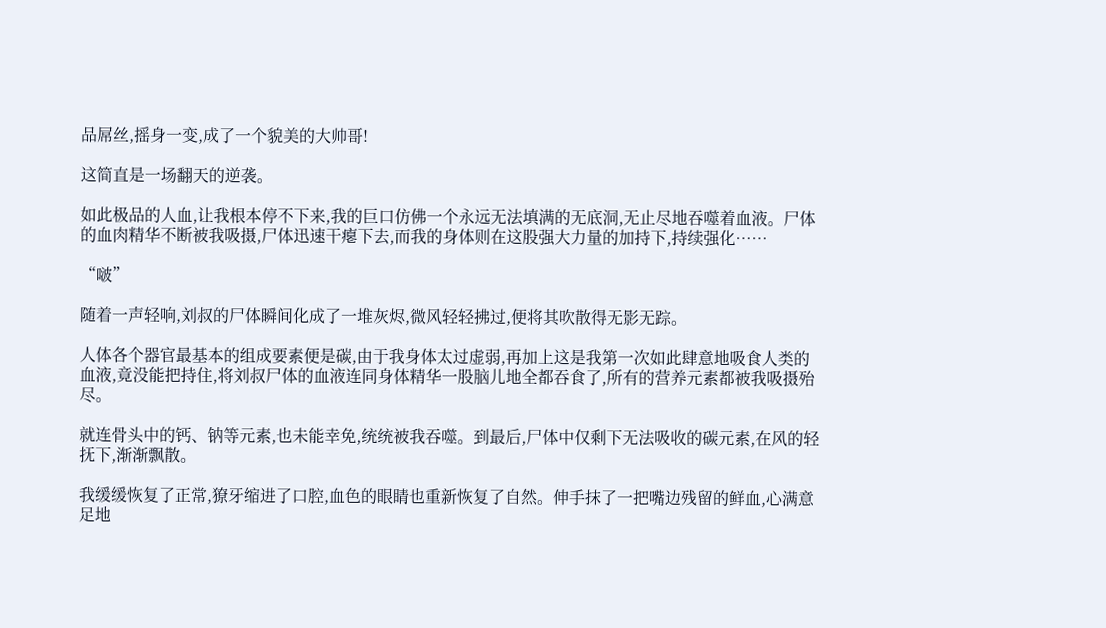品屌丝,摇身一变,成了一个貌美的大帅哥!

这简直是一场翻天的逆袭。

如此极品的人血,让我根本停不下来,我的巨口仿佛一个永远无法填满的无底洞,无止尽地吞噬着血液。尸体的血肉精华不断被我吸摄,尸体迅速干瘪下去,而我的身体则在这股强大力量的加持下,持续强化……

“啵”

随着一声轻响,刘叔的尸体瞬间化成了一堆灰烬,微风轻轻拂过,便将其吹散得无影无踪。

人体各个器官最基本的组成要素便是碳,由于我身体太过虚弱,再加上这是我第一次如此肆意地吸食人类的血液,竟没能把持住,将刘叔尸体的血液连同身体精华一股脑儿地全都吞食了,所有的营养元素都被我吸摄殆尽。

就连骨头中的钙、钠等元素,也未能幸免,统统被我吞噬。到最后,尸体中仅剩下无法吸收的碳元素,在风的轻抚下,渐渐飘散。

我缓缓恢复了正常,獠牙缩进了口腔,血色的眼睛也重新恢复了自然。伸手抹了一把嘴边残留的鲜血,心满意足地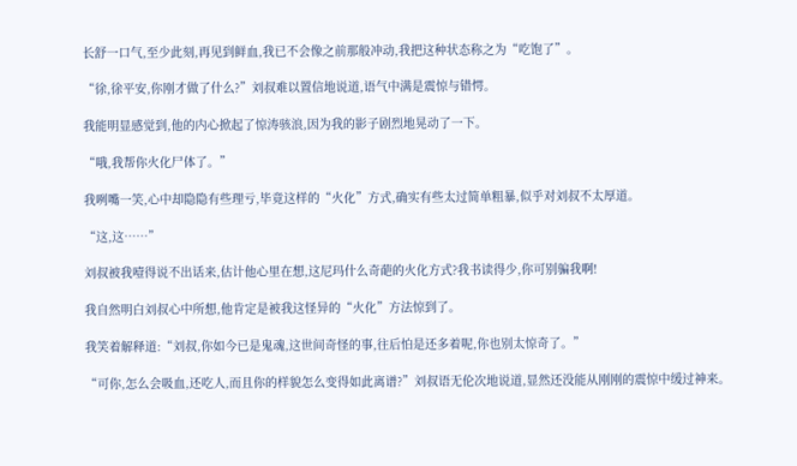长舒一口气,至少此刻,再见到鲜血,我已不会像之前那般冲动,我把这种状态称之为“吃饱了”。

“徐,徐平安,你刚才做了什么?”刘叔难以置信地说道,语气中满是震惊与错愕。

我能明显感觉到,他的内心掀起了惊涛骇浪,因为我的影子剧烈地晃动了一下。

“哦,我帮你火化尸体了。”

我咧嘴一笑,心中却隐隐有些理亏,毕竟这样的“火化”方式,确实有些太过简单粗暴,似乎对刘叔不太厚道。

“这,这……”

刘叔被我噎得说不出话来,估计他心里在想,这尼玛什么奇葩的火化方式?我书读得少,你可别骗我啊!

我自然明白刘叔心中所想,他肯定是被我这怪异的“火化”方法惊到了。

我笑着解释道:“刘叔,你如今已是鬼魂,这世间奇怪的事,往后怕是还多着呢,你也别太惊奇了。”

“可你,怎么会吸血,还吃人,而且你的样貌怎么变得如此离谱?”刘叔语无伦次地说道,显然还没能从刚刚的震惊中缓过神来。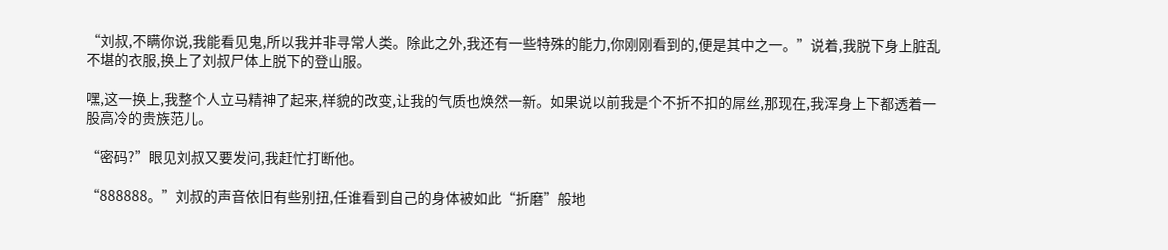“刘叔,不瞒你说,我能看见鬼,所以我并非寻常人类。除此之外,我还有一些特殊的能力,你刚刚看到的,便是其中之一。”说着,我脱下身上脏乱不堪的衣服,换上了刘叔尸体上脱下的登山服。

嘿,这一换上,我整个人立马精神了起来,样貌的改变,让我的气质也焕然一新。如果说以前我是个不折不扣的屌丝,那现在,我浑身上下都透着一股高冷的贵族范儿。

“密码?”眼见刘叔又要发问,我赶忙打断他。

“888888。”刘叔的声音依旧有些别扭,任谁看到自己的身体被如此“折磨”般地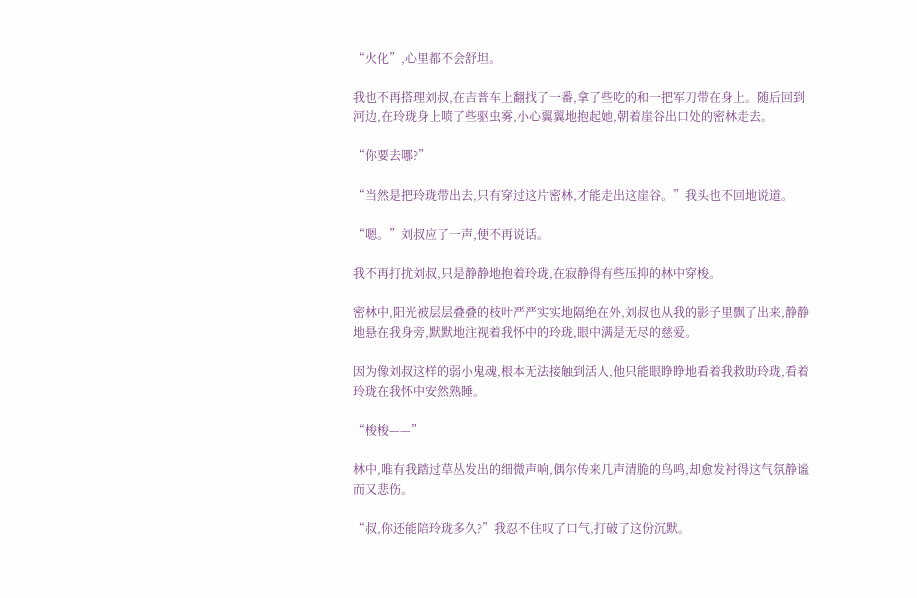“火化”,心里都不会舒坦。

我也不再搭理刘叔,在吉普车上翻找了一番,拿了些吃的和一把军刀带在身上。随后回到河边,在玲珑身上喷了些驱虫雾,小心翼翼地抱起她,朝着崖谷出口处的密林走去。

“你要去哪?”

“当然是把玲珑带出去,只有穿过这片密林,才能走出这崖谷。”我头也不回地说道。

“嗯。”刘叔应了一声,便不再说话。

我不再打扰刘叔,只是静静地抱着玲珑,在寂静得有些压抑的林中穿梭。

密林中,阳光被层层叠叠的枝叶严严实实地隔绝在外,刘叔也从我的影子里飘了出来,静静地悬在我身旁,默默地注视着我怀中的玲珑,眼中满是无尽的慈爱。

因为像刘叔这样的弱小鬼魂,根本无法接触到活人,他只能眼睁睁地看着我救助玲珑,看着玲珑在我怀中安然熟睡。

“梭梭——”

林中,唯有我踏过草丛发出的细微声响,偶尔传来几声清脆的鸟鸣,却愈发衬得这气氛静谧而又悲伤。

“叔,你还能陪玲珑多久?”我忍不住叹了口气,打破了这份沉默。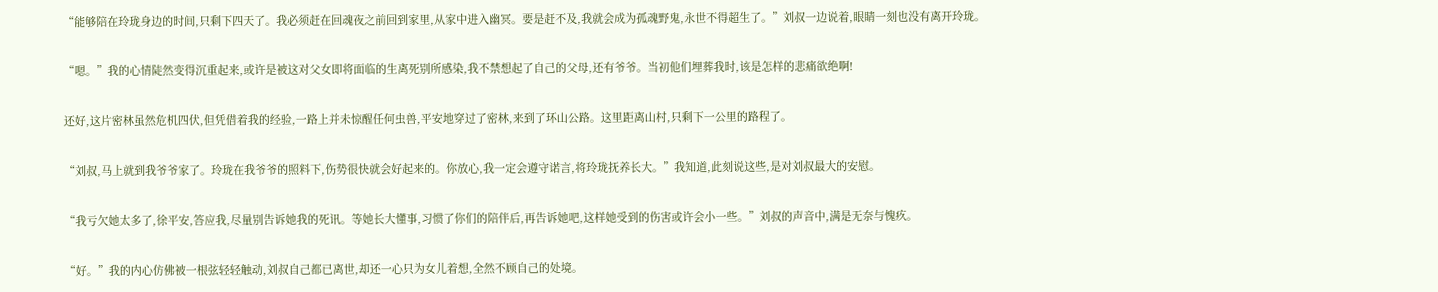“能够陪在玲珑身边的时间,只剩下四天了。我必须赶在回魂夜之前回到家里,从家中进入幽冥。要是赶不及,我就会成为孤魂野鬼,永世不得超生了。”刘叔一边说着,眼睛一刻也没有离开玲珑。

“嗯。”我的心情陡然变得沉重起来,或许是被这对父女即将面临的生离死别所感染,我不禁想起了自己的父母,还有爷爷。当初他们埋葬我时,该是怎样的悲痛欲绝啊!

还好,这片密林虽然危机四伏,但凭借着我的经验,一路上并未惊醒任何虫兽,平安地穿过了密林,来到了环山公路。这里距离山村,只剩下一公里的路程了。

“刘叔,马上就到我爷爷家了。玲珑在我爷爷的照料下,伤势很快就会好起来的。你放心,我一定会遵守诺言,将玲珑抚养长大。”我知道,此刻说这些,是对刘叔最大的安慰。

“我亏欠她太多了,徐平安,答应我,尽量别告诉她我的死讯。等她长大懂事,习惯了你们的陪伴后,再告诉她吧,这样她受到的伤害或许会小一些。”刘叔的声音中,满是无奈与愧疚。

“好。”我的内心仿佛被一根弦轻轻触动,刘叔自己都已离世,却还一心只为女儿着想,全然不顾自己的处境。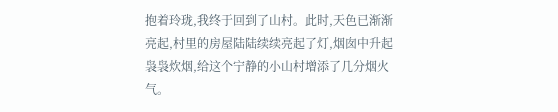抱着玲珑,我终于回到了山村。此时,天色已渐渐亮起,村里的房屋陆陆续续亮起了灯,烟囱中升起袅袅炊烟,给这个宁静的小山村增添了几分烟火气。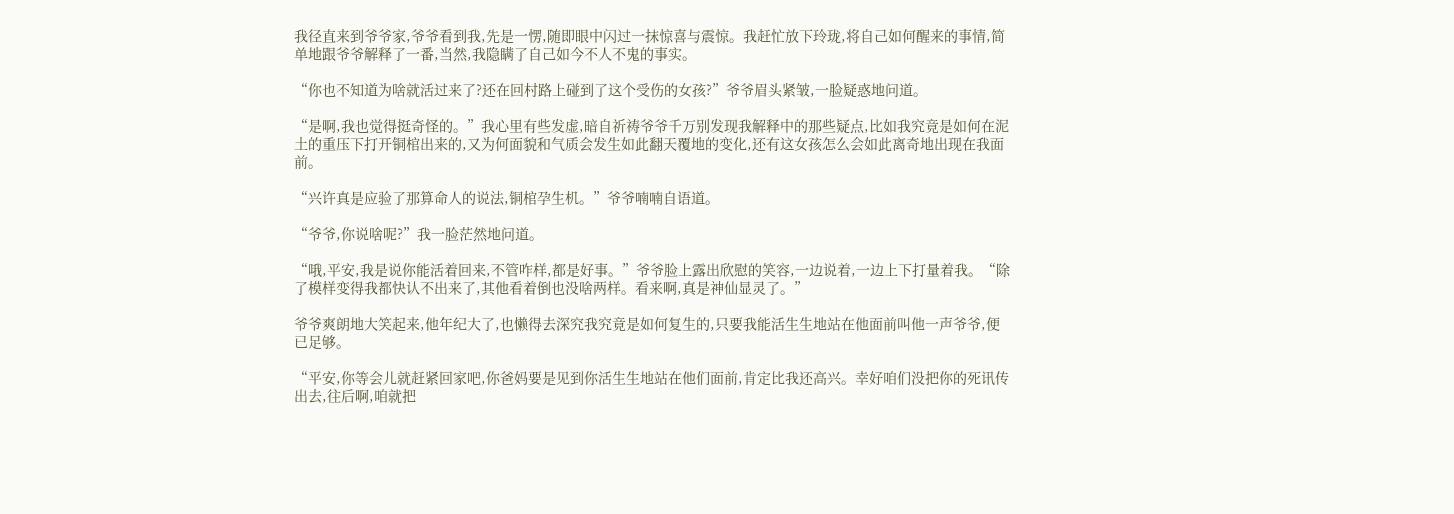我径直来到爷爷家,爷爷看到我,先是一愣,随即眼中闪过一抹惊喜与震惊。我赶忙放下玲珑,将自己如何醒来的事情,简单地跟爷爷解释了一番,当然,我隐瞒了自己如今不人不鬼的事实。

“你也不知道为啥就活过来了?还在回村路上碰到了这个受伤的女孩?”爷爷眉头紧皱,一脸疑惑地问道。

“是啊,我也觉得挺奇怪的。”我心里有些发虚,暗自祈祷爷爷千万别发现我解释中的那些疑点,比如我究竟是如何在泥土的重压下打开铜棺出来的,又为何面貌和气质会发生如此翻天覆地的变化,还有这女孩怎么会如此离奇地出现在我面前。

“兴许真是应验了那算命人的说法,铜棺孕生机。”爷爷喃喃自语道。

“爷爷,你说啥呢?”我一脸茫然地问道。

“哦,平安,我是说你能活着回来,不管咋样,都是好事。”爷爷脸上露出欣慰的笑容,一边说着,一边上下打量着我。“除了模样变得我都快认不出来了,其他看着倒也没啥两样。看来啊,真是神仙显灵了。”

爷爷爽朗地大笑起来,他年纪大了,也懒得去深究我究竟是如何复生的,只要我能活生生地站在他面前叫他一声爷爷,便已足够。

“平安,你等会儿就赶紧回家吧,你爸妈要是见到你活生生地站在他们面前,肯定比我还高兴。幸好咱们没把你的死讯传出去,往后啊,咱就把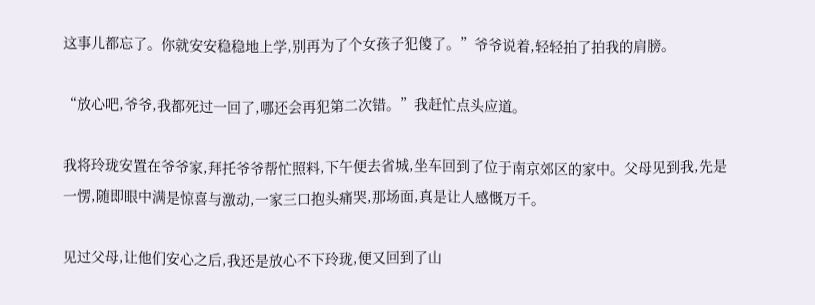这事儿都忘了。你就安安稳稳地上学,别再为了个女孩子犯傻了。”爷爷说着,轻轻拍了拍我的肩膀。

“放心吧,爷爷,我都死过一回了,哪还会再犯第二次错。”我赶忙点头应道。

我将玲珑安置在爷爷家,拜托爷爷帮忙照料,下午便去省城,坐车回到了位于南京郊区的家中。父母见到我,先是一愣,随即眼中满是惊喜与激动,一家三口抱头痛哭,那场面,真是让人感慨万千。

见过父母,让他们安心之后,我还是放心不下玲珑,便又回到了山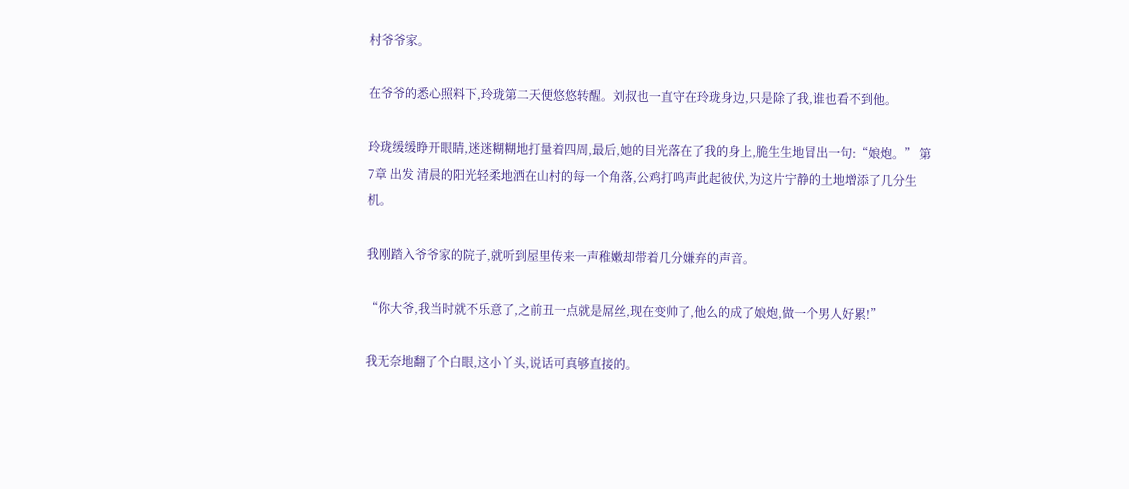村爷爷家。

在爷爷的悉心照料下,玲珑第二天便悠悠转醒。刘叔也一直守在玲珑身边,只是除了我,谁也看不到他。

玲珑缓缓睁开眼睛,迷迷糊糊地打量着四周,最后,她的目光落在了我的身上,脆生生地冒出一句:“娘炮。” 第7章 出发 清晨的阳光轻柔地洒在山村的每一个角落,公鸡打鸣声此起彼伏,为这片宁静的土地增添了几分生机。

我刚踏入爷爷家的院子,就听到屋里传来一声稚嫩却带着几分嫌弃的声音。

“你大爷,我当时就不乐意了,之前丑一点就是屌丝,现在变帅了,他么的成了娘炮,做一个男人好累!”

我无奈地翻了个白眼,这小丫头,说话可真够直接的。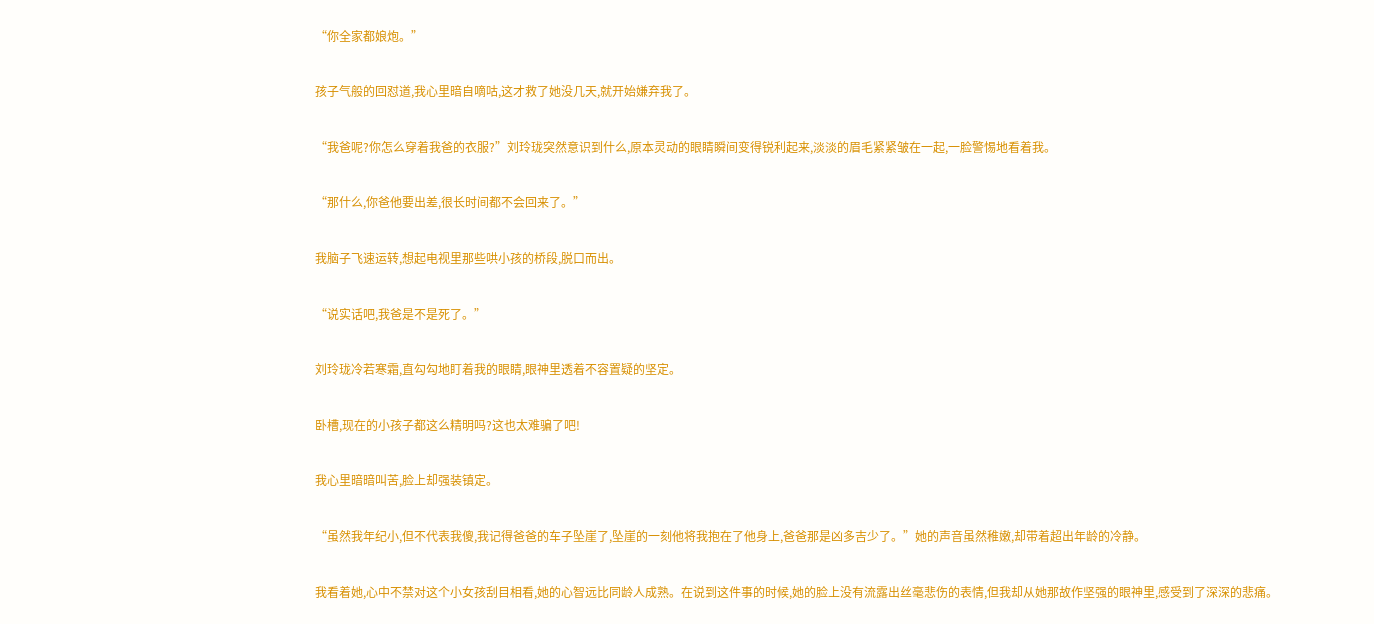“你全家都娘炮。”

孩子气般的回怼道,我心里暗自嘀咕,这才救了她没几天,就开始嫌弃我了。

“我爸呢?你怎么穿着我爸的衣服?”刘玲珑突然意识到什么,原本灵动的眼睛瞬间变得锐利起来,淡淡的眉毛紧紧皱在一起,一脸警惕地看着我。

“那什么,你爸他要出差,很长时间都不会回来了。”

我脑子飞速运转,想起电视里那些哄小孩的桥段,脱口而出。

“说实话吧,我爸是不是死了。”

刘玲珑冷若寒霜,直勾勾地盯着我的眼睛,眼神里透着不容置疑的坚定。

卧槽,现在的小孩子都这么精明吗?这也太难骗了吧!

我心里暗暗叫苦,脸上却强装镇定。

“虽然我年纪小,但不代表我傻,我记得爸爸的车子坠崖了,坠崖的一刻他将我抱在了他身上,爸爸那是凶多吉少了。”她的声音虽然稚嫩,却带着超出年龄的冷静。

我看着她,心中不禁对这个小女孩刮目相看,她的心智远比同龄人成熟。在说到这件事的时候,她的脸上没有流露出丝毫悲伤的表情,但我却从她那故作坚强的眼神里,感受到了深深的悲痛。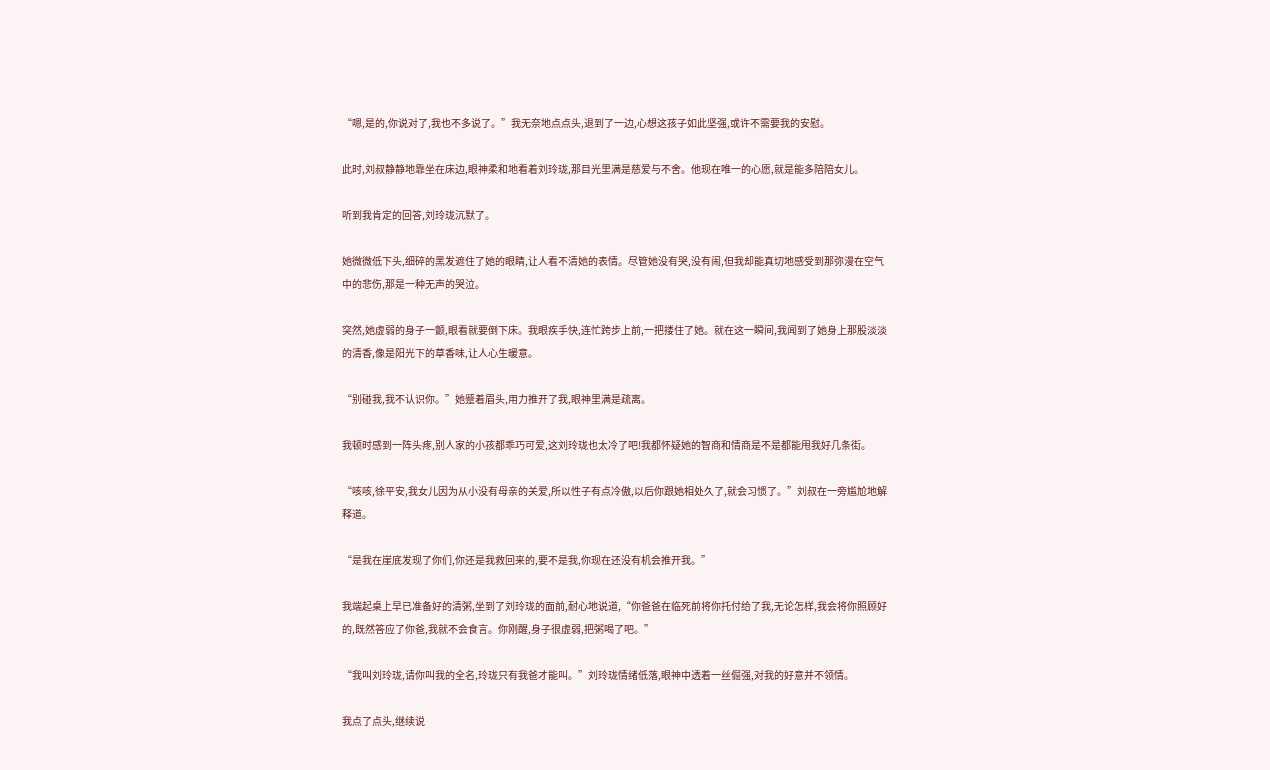“嗯,是的,你说对了,我也不多说了。”我无奈地点点头,退到了一边,心想这孩子如此坚强,或许不需要我的安慰。

此时,刘叔静静地靠坐在床边,眼神柔和地看着刘玲珑,那目光里满是慈爱与不舍。他现在唯一的心愿,就是能多陪陪女儿。

听到我肯定的回答,刘玲珑沉默了。

她微微低下头,细碎的黑发遮住了她的眼睛,让人看不清她的表情。尽管她没有哭,没有闹,但我却能真切地感受到那弥漫在空气中的悲伤,那是一种无声的哭泣。

突然,她虚弱的身子一颤,眼看就要倒下床。我眼疾手快,连忙跨步上前,一把搂住了她。就在这一瞬间,我闻到了她身上那股淡淡的清香,像是阳光下的草香味,让人心生暖意。

“别碰我,我不认识你。”她蹙着眉头,用力推开了我,眼神里满是疏离。

我顿时感到一阵头疼,别人家的小孩都乖巧可爱,这刘玲珑也太冷了吧!我都怀疑她的智商和情商是不是都能甩我好几条街。

“咳咳,徐平安,我女儿因为从小没有母亲的关爱,所以性子有点冷傲,以后你跟她相处久了,就会习惯了。”刘叔在一旁尴尬地解释道。

“是我在崖底发现了你们,你还是我救回来的,要不是我,你现在还没有机会推开我。”

我端起桌上早已准备好的清粥,坐到了刘玲珑的面前,耐心地说道,“你爸爸在临死前将你托付给了我,无论怎样,我会将你照顾好的,既然答应了你爸,我就不会食言。你刚醒,身子很虚弱,把粥喝了吧。”

“我叫刘玲珑,请你叫我的全名,玲珑只有我爸才能叫。”刘玲珑情绪低落,眼神中透着一丝倔强,对我的好意并不领情。

我点了点头,继续说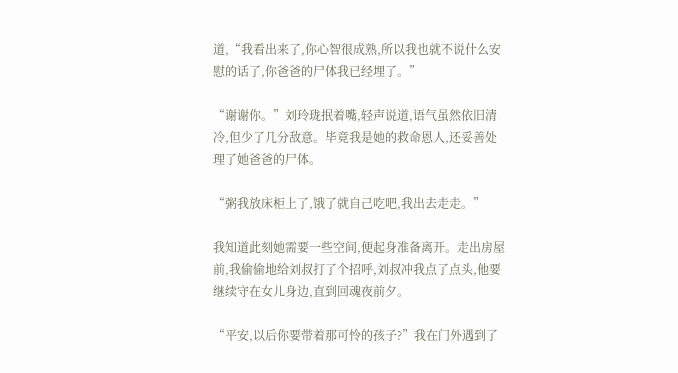道,“我看出来了,你心智很成熟,所以我也就不说什么安慰的话了,你爸爸的尸体我已经埋了。”

“谢谢你。”刘玲珑抿着嘴,轻声说道,语气虽然依旧清冷,但少了几分敌意。毕竟我是她的救命恩人,还妥善处理了她爸爸的尸体。

“粥我放床柜上了,饿了就自己吃吧,我出去走走。”

我知道此刻她需要一些空间,便起身准备离开。走出房屋前,我偷偷地给刘叔打了个招呼,刘叔冲我点了点头,他要继续守在女儿身边,直到回魂夜前夕。

“平安,以后你要带着那可怜的孩子?”我在门外遇到了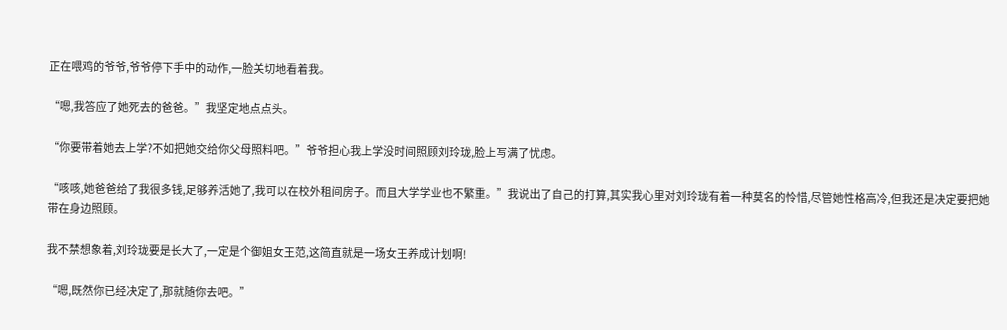正在喂鸡的爷爷,爷爷停下手中的动作,一脸关切地看着我。

“嗯,我答应了她死去的爸爸。”我坚定地点点头。

“你要带着她去上学?不如把她交给你父母照料吧。”爷爷担心我上学没时间照顾刘玲珑,脸上写满了忧虑。

“咳咳,她爸爸给了我很多钱,足够养活她了,我可以在校外租间房子。而且大学学业也不繁重。”我说出了自己的打算,其实我心里对刘玲珑有着一种莫名的怜惜,尽管她性格高冷,但我还是决定要把她带在身边照顾。

我不禁想象着,刘玲珑要是长大了,一定是个御姐女王范,这简直就是一场女王养成计划啊!

“嗯,既然你已经决定了,那就随你去吧。”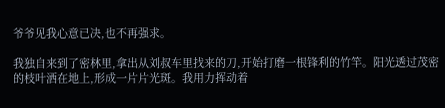爷爷见我心意已决,也不再强求。

我独自来到了密林里,拿出从刘叔车里找来的刀,开始打磨一根锋利的竹竿。阳光透过茂密的枝叶洒在地上,形成一片片光斑。我用力挥动着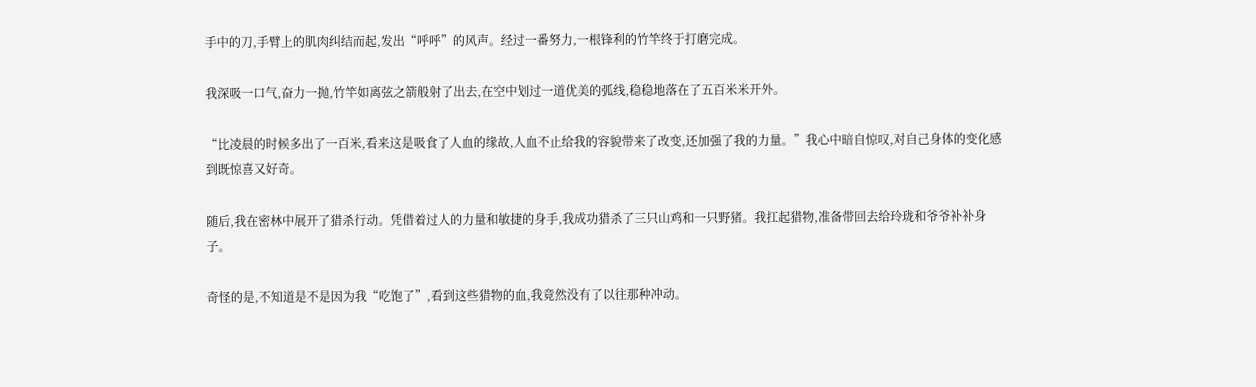手中的刀,手臂上的肌肉纠结而起,发出“呼呼”的风声。经过一番努力,一根锋利的竹竿终于打磨完成。

我深吸一口气,奋力一抛,竹竿如离弦之箭般射了出去,在空中划过一道优美的弧线,稳稳地落在了五百米米开外。

“比凌晨的时候多出了一百米,看来这是吸食了人血的缘故,人血不止给我的容貌带来了改变,还加强了我的力量。”我心中暗自惊叹,对自己身体的变化感到既惊喜又好奇。

随后,我在密林中展开了猎杀行动。凭借着过人的力量和敏捷的身手,我成功猎杀了三只山鸡和一只野猪。我扛起猎物,准备带回去给玲珑和爷爷补补身子。

奇怪的是,不知道是不是因为我“吃饱了”,看到这些猎物的血,我竟然没有了以往那种冲动。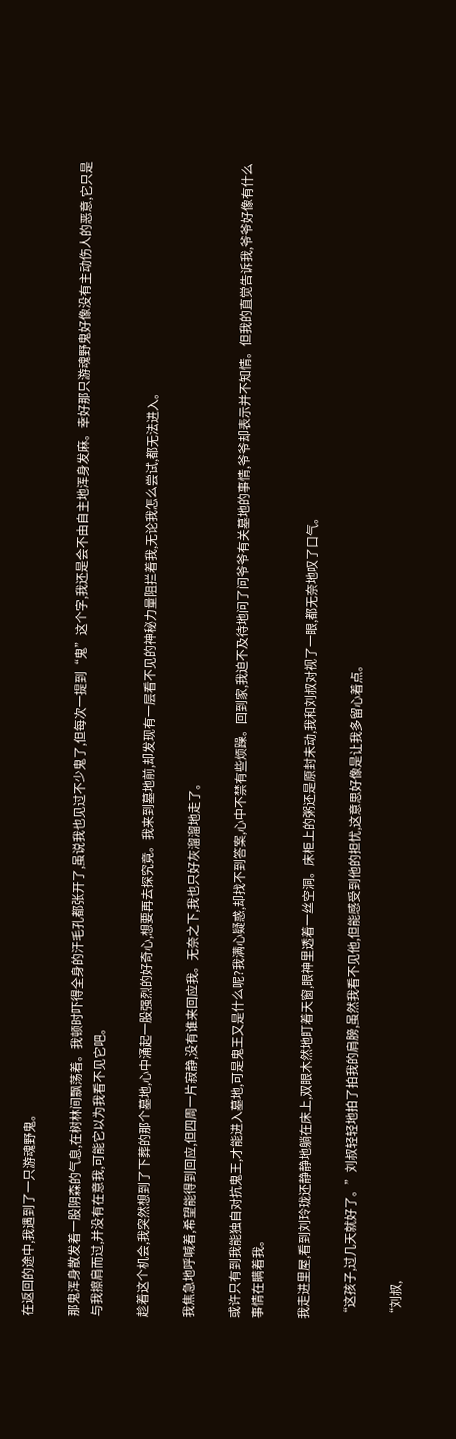在返回的途中,我遇到了一只游魂野鬼。

那鬼浑身散发着一股阴森的气息,在树林间飘荡着。我顿时吓得全身的汗毛孔都张开了,虽说我也见过不少鬼了,但每次一提到“鬼”这个字,我还是会不由自主地浑身发麻。幸好那只游魂野鬼好像没有主动伤人的恶意,它只是与我擦肩而过,并没有在意我,可能它以为我看不见它吧。

趁着这个机会,我突然想到了下葬的那个墓地,心中涌起一股强烈的好奇心,想要再去探究竟。我来到墓地前,却发现有一层看不见的神秘力量阻拦着我,无论我怎么尝试,都无法进入。

我焦急地呼喊着,希望能得到回应,但四周一片寂静,没有谁来回应我。无奈之下,我也只好灰溜溜地走了。

或许只有到我能独自对抗鬼王,才能进入墓地,可是鬼王又是什么呢?我满心疑惑,却找不到答案,心中不禁有些烦躁。回到家,我迫不及待地问了问爷爷有关墓地的事情,爷爷却表示并不知情。但我的直觉告诉我,爷爷好像有什么事情在瞒着我。

我走进里屋,看到刘玲珑还静静地躺在床上,双眼木然地盯着天窗,眼神里透着一丝空洞。床柜上的粥还是原封未动,我和刘叔对视了一眼,都无奈地叹了口气。

“这孩子,过几天就好了。”刘叔轻轻地拍了拍我的肩膀,虽然我看不见他,但能感受到他的担忧,这意思好像是让我多留心着点。

“刘叔,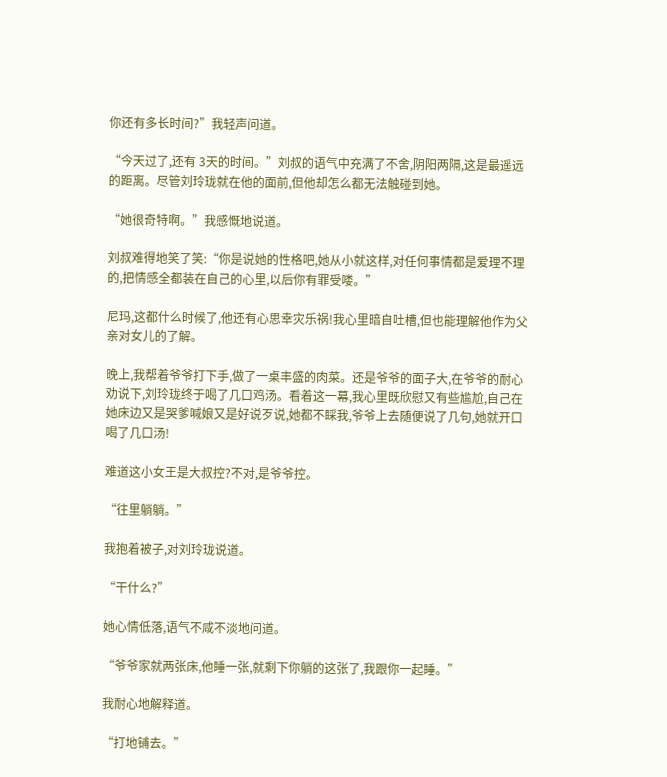你还有多长时间?”我轻声问道。

“今天过了,还有 3天的时间。”刘叔的语气中充满了不舍,阴阳两隔,这是最遥远的距离。尽管刘玲珑就在他的面前,但他却怎么都无法触碰到她。

“她很奇特啊。”我感慨地说道。

刘叔难得地笑了笑:“你是说她的性格吧,她从小就这样,对任何事情都是爱理不理的,把情感全都装在自己的心里,以后你有罪受喽。”

尼玛,这都什么时候了,他还有心思幸灾乐祸!我心里暗自吐槽,但也能理解他作为父亲对女儿的了解。

晚上,我帮着爷爷打下手,做了一桌丰盛的肉菜。还是爷爷的面子大,在爷爷的耐心劝说下,刘玲珑终于喝了几口鸡汤。看着这一幕,我心里既欣慰又有些尴尬,自己在她床边又是哭爹喊娘又是好说歹说,她都不睬我,爷爷上去随便说了几句,她就开口喝了几口汤!

难道这小女王是大叔控?不对,是爷爷控。

“往里躺躺。”

我抱着被子,对刘玲珑说道。

“干什么?”

她心情低落,语气不咸不淡地问道。

“爷爷家就两张床,他睡一张,就剩下你躺的这张了,我跟你一起睡。”

我耐心地解释道。

“打地铺去。”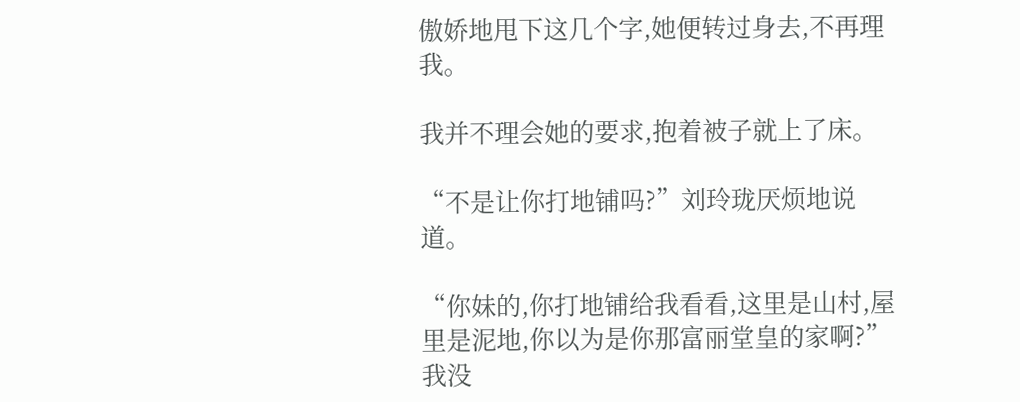傲娇地甩下这几个字,她便转过身去,不再理我。

我并不理会她的要求,抱着被子就上了床。

“不是让你打地铺吗?”刘玲珑厌烦地说道。

“你妹的,你打地铺给我看看,这里是山村,屋里是泥地,你以为是你那富丽堂皇的家啊?”我没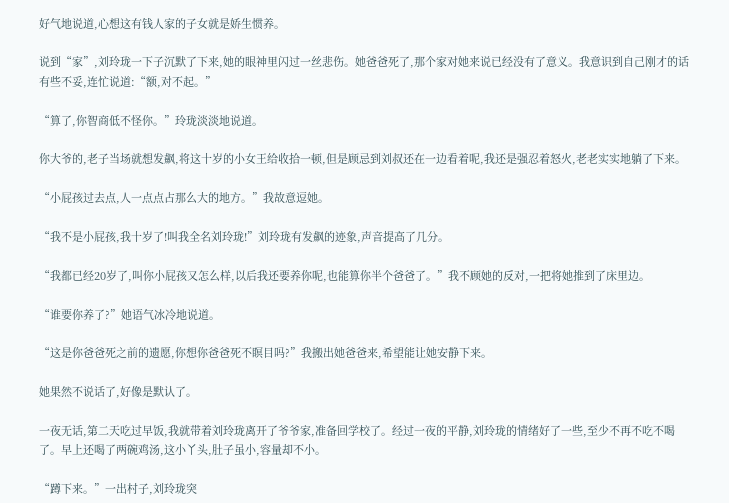好气地说道,心想这有钱人家的子女就是娇生惯养。

说到“家”,刘玲珑一下子沉默了下来,她的眼神里闪过一丝悲伤。她爸爸死了,那个家对她来说已经没有了意义。我意识到自己刚才的话有些不妥,连忙说道:“额,对不起。”

“算了,你智商低不怪你。”玲珑淡淡地说道。

你大爷的,老子当场就想发飙,将这十岁的小女王给收拾一顿,但是顾忌到刘叔还在一边看着呢,我还是强忍着怒火,老老实实地躺了下来。

“小屁孩过去点,人一点点占那么大的地方。”我故意逗她。

“我不是小屁孩,我十岁了!叫我全名刘玲珑!”刘玲珑有发飙的迹象,声音提高了几分。

“我都已经20岁了,叫你小屁孩又怎么样,以后我还要养你呢,也能算你半个爸爸了。”我不顾她的反对,一把将她推到了床里边。

“谁要你养了?”她语气冰冷地说道。

“这是你爸爸死之前的遗愿,你想你爸爸死不瞑目吗?”我搬出她爸爸来,希望能让她安静下来。

她果然不说话了,好像是默认了。

一夜无话,第二天吃过早饭,我就带着刘玲珑离开了爷爷家,准备回学校了。经过一夜的平静,刘玲珑的情绪好了一些,至少不再不吃不喝了。早上还喝了两碗鸡汤,这小丫头,肚子虽小,容量却不小。

“蹲下来。”一出村子,刘玲珑突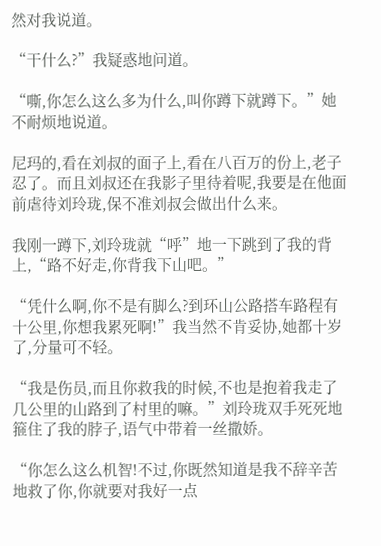然对我说道。

“干什么?”我疑惑地问道。

“嘶,你怎么这么多为什么,叫你蹲下就蹲下。”她不耐烦地说道。

尼玛的,看在刘叔的面子上,看在八百万的份上,老子忍了。而且刘叔还在我影子里待着呢,我要是在他面前虐待刘玲珑,保不准刘叔会做出什么来。

我刚一蹲下,刘玲珑就“呼”地一下跳到了我的背上,“路不好走,你背我下山吧。”

“凭什么啊,你不是有脚么?到环山公路搭车路程有十公里,你想我累死啊!”我当然不肯妥协,她都十岁了,分量可不轻。

“我是伤员,而且你救我的时候,不也是抱着我走了几公里的山路到了村里的嘛。”刘玲珑双手死死地箍住了我的脖子,语气中带着一丝撒娇。

“你怎么这么机智!不过,你既然知道是我不辞辛苦地救了你,你就要对我好一点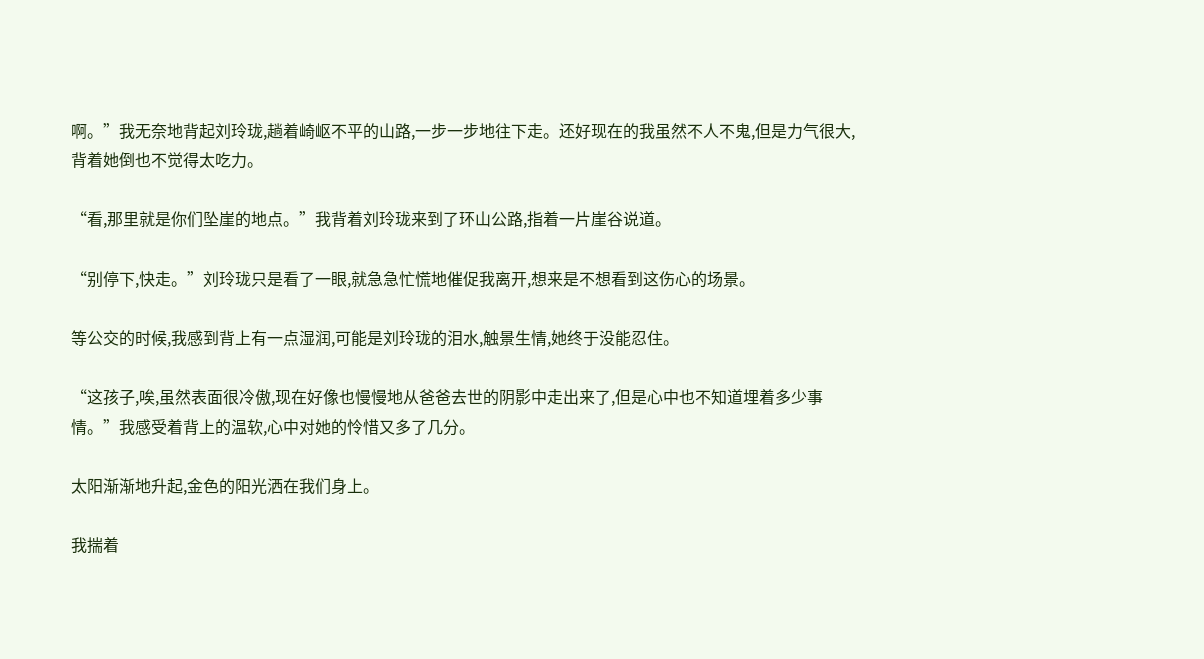啊。”我无奈地背起刘玲珑,趟着崎岖不平的山路,一步一步地往下走。还好现在的我虽然不人不鬼,但是力气很大,背着她倒也不觉得太吃力。

“看,那里就是你们坠崖的地点。”我背着刘玲珑来到了环山公路,指着一片崖谷说道。

“别停下,快走。”刘玲珑只是看了一眼,就急急忙慌地催促我离开,想来是不想看到这伤心的场景。

等公交的时候,我感到背上有一点湿润,可能是刘玲珑的泪水,触景生情,她终于没能忍住。

“这孩子,唉,虽然表面很冷傲,现在好像也慢慢地从爸爸去世的阴影中走出来了,但是心中也不知道埋着多少事情。”我感受着背上的温软,心中对她的怜惜又多了几分。

太阳渐渐地升起,金色的阳光洒在我们身上。

我揣着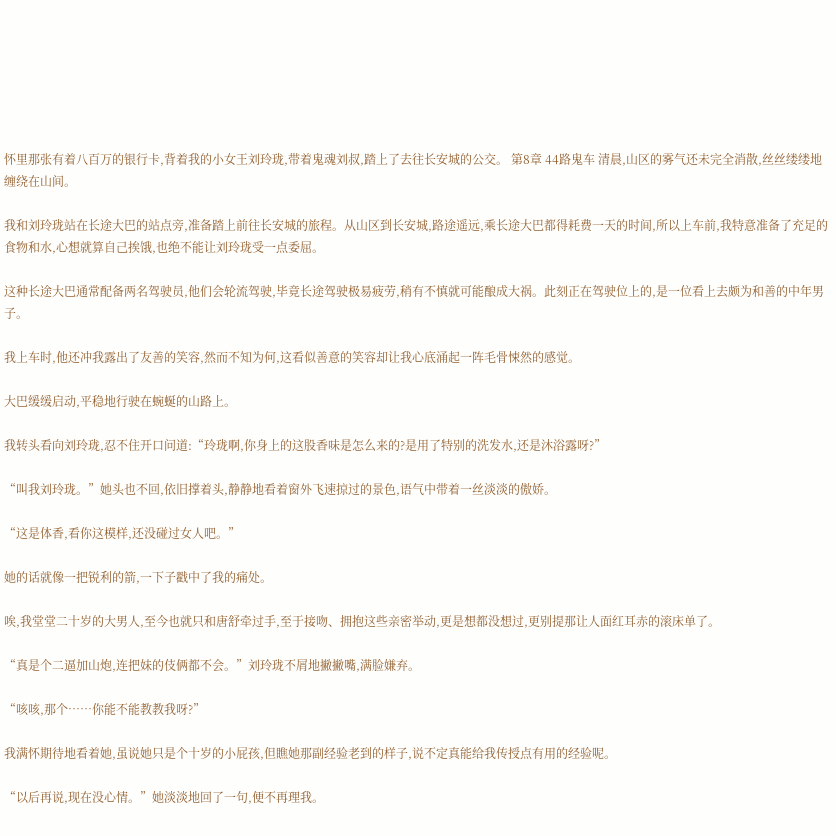怀里那张有着八百万的银行卡,背着我的小女王刘玲珑,带着鬼魂刘叔,踏上了去往长安城的公交。 第8章 44路鬼车 清晨,山区的雾气还未完全消散,丝丝缕缕地缠绕在山间。

我和刘玲珑站在长途大巴的站点旁,准备踏上前往长安城的旅程。从山区到长安城,路途遥远,乘长途大巴都得耗费一天的时间,所以上车前,我特意准备了充足的食物和水,心想就算自己挨饿,也绝不能让刘玲珑受一点委屈。

这种长途大巴通常配备两名驾驶员,他们会轮流驾驶,毕竟长途驾驶极易疲劳,稍有不慎就可能酿成大祸。此刻正在驾驶位上的,是一位看上去颇为和善的中年男子。

我上车时,他还冲我露出了友善的笑容,然而不知为何,这看似善意的笑容却让我心底涌起一阵毛骨悚然的感觉。

大巴缓缓启动,平稳地行驶在蜿蜒的山路上。

我转头看向刘玲珑,忍不住开口问道:“玲珑啊,你身上的这股香味是怎么来的?是用了特别的洗发水,还是沐浴露呀?”

“叫我刘玲珑。”她头也不回,依旧撑着头,静静地看着窗外飞速掠过的景色,语气中带着一丝淡淡的傲娇。

“这是体香,看你这模样,还没碰过女人吧。”

她的话就像一把锐利的箭,一下子戳中了我的痛处。

唉,我堂堂二十岁的大男人,至今也就只和唐舒牵过手,至于接吻、拥抱这些亲密举动,更是想都没想过,更别提那让人面红耳赤的滚床单了。

“真是个二逼加山炮,连把妹的伎俩都不会。”刘玲珑不屑地撇撇嘴,满脸嫌弃。

“咳咳,那个……你能不能教教我呀?”

我满怀期待地看着她,虽说她只是个十岁的小屁孩,但瞧她那副经验老到的样子,说不定真能给我传授点有用的经验呢。

“以后再说,现在没心情。”她淡淡地回了一句,便不再理我。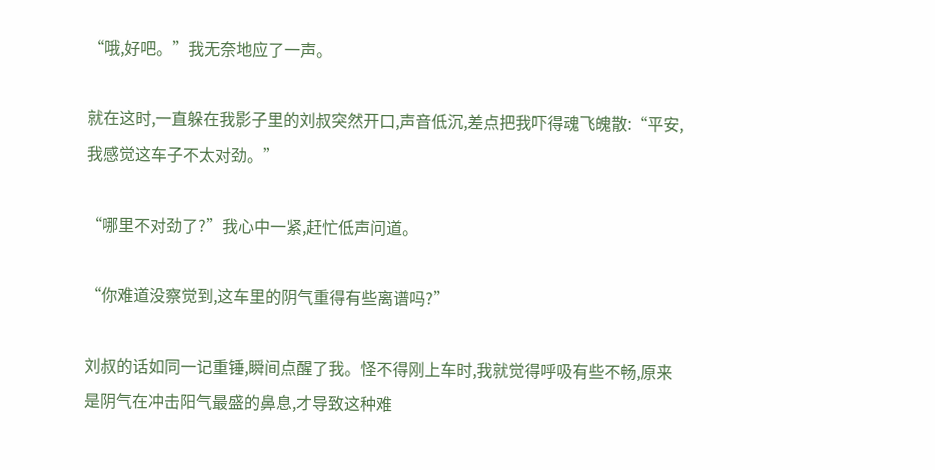“哦,好吧。”我无奈地应了一声。

就在这时,一直躲在我影子里的刘叔突然开口,声音低沉,差点把我吓得魂飞魄散:“平安,我感觉这车子不太对劲。”

“哪里不对劲了?”我心中一紧,赶忙低声问道。

“你难道没察觉到,这车里的阴气重得有些离谱吗?”

刘叔的话如同一记重锤,瞬间点醒了我。怪不得刚上车时,我就觉得呼吸有些不畅,原来是阴气在冲击阳气最盛的鼻息,才导致这种难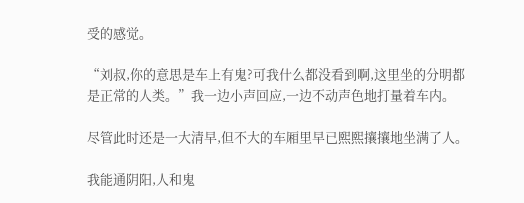受的感觉。

“刘叔,你的意思是车上有鬼?可我什么都没看到啊,这里坐的分明都是正常的人类。”我一边小声回应,一边不动声色地打量着车内。

尽管此时还是一大清早,但不大的车厢里早已熙熙攘攘地坐满了人。

我能通阴阳,人和鬼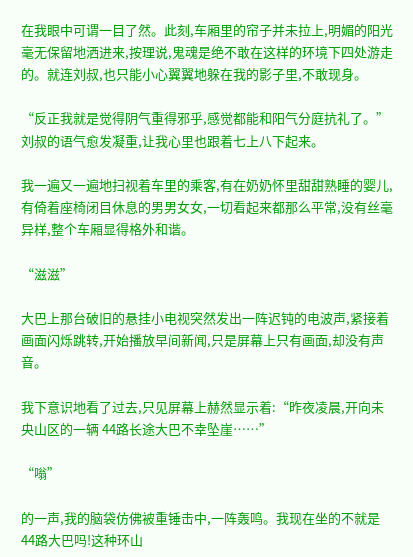在我眼中可谓一目了然。此刻,车厢里的帘子并未拉上,明媚的阳光毫无保留地洒进来,按理说,鬼魂是绝不敢在这样的环境下四处游走的。就连刘叔,也只能小心翼翼地躲在我的影子里,不敢现身。

“反正我就是觉得阴气重得邪乎,感觉都能和阳气分庭抗礼了。”刘叔的语气愈发凝重,让我心里也跟着七上八下起来。

我一遍又一遍地扫视着车里的乘客,有在奶奶怀里甜甜熟睡的婴儿,有倚着座椅闭目休息的男男女女,一切看起来都那么平常,没有丝毫异样,整个车厢显得格外和谐。

“滋滋”

大巴上那台破旧的悬挂小电视突然发出一阵迟钝的电波声,紧接着画面闪烁跳转,开始播放早间新闻,只是屏幕上只有画面,却没有声音。

我下意识地看了过去,只见屏幕上赫然显示着:“昨夜凌晨,开向未央山区的一辆 44路长途大巴不幸坠崖……”

“嗡”

的一声,我的脑袋仿佛被重锤击中,一阵轰鸣。我现在坐的不就是 44路大巴吗!这种环山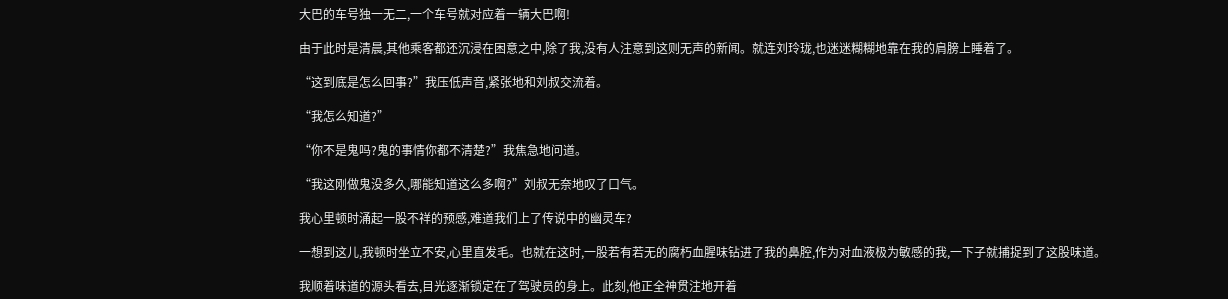大巴的车号独一无二,一个车号就对应着一辆大巴啊!

由于此时是清晨,其他乘客都还沉浸在困意之中,除了我,没有人注意到这则无声的新闻。就连刘玲珑,也迷迷糊糊地靠在我的肩膀上睡着了。

“这到底是怎么回事?”我压低声音,紧张地和刘叔交流着。

“我怎么知道?”

“你不是鬼吗?鬼的事情你都不清楚?”我焦急地问道。

“我这刚做鬼没多久,哪能知道这么多啊?”刘叔无奈地叹了口气。

我心里顿时涌起一股不祥的预感,难道我们上了传说中的幽灵车?

一想到这儿,我顿时坐立不安,心里直发毛。也就在这时,一股若有若无的腐朽血腥味钻进了我的鼻腔,作为对血液极为敏感的我,一下子就捕捉到了这股味道。

我顺着味道的源头看去,目光逐渐锁定在了驾驶员的身上。此刻,他正全神贯注地开着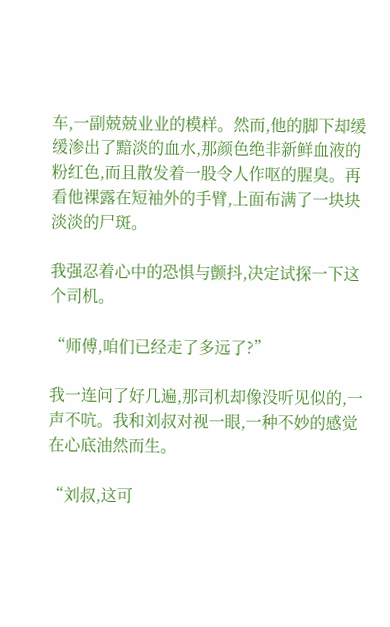车,一副兢兢业业的模样。然而,他的脚下却缓缓渗出了黯淡的血水,那颜色绝非新鲜血液的粉红色,而且散发着一股令人作呕的腥臭。再看他裸露在短袖外的手臂,上面布满了一块块淡淡的尸斑。

我强忍着心中的恐惧与颤抖,决定试探一下这个司机。

“师傅,咱们已经走了多远了?”

我一连问了好几遍,那司机却像没听见似的,一声不吭。我和刘叔对视一眼,一种不妙的感觉在心底油然而生。

“刘叔,这可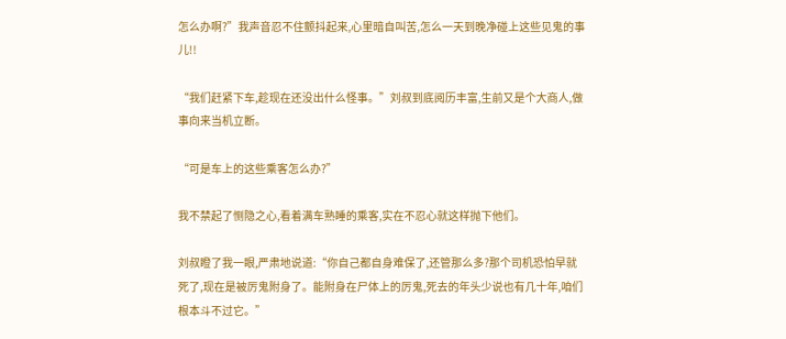怎么办啊?”我声音忍不住颤抖起来,心里暗自叫苦,怎么一天到晚净碰上这些见鬼的事儿!!

“我们赶紧下车,趁现在还没出什么怪事。”刘叔到底阅历丰富,生前又是个大商人,做事向来当机立断。

“可是车上的这些乘客怎么办?”

我不禁起了恻隐之心,看着满车熟睡的乘客,实在不忍心就这样抛下他们。

刘叔瞪了我一眼,严肃地说道:“你自己都自身难保了,还管那么多?那个司机恐怕早就死了,现在是被厉鬼附身了。能附身在尸体上的厉鬼,死去的年头少说也有几十年,咱们根本斗不过它。”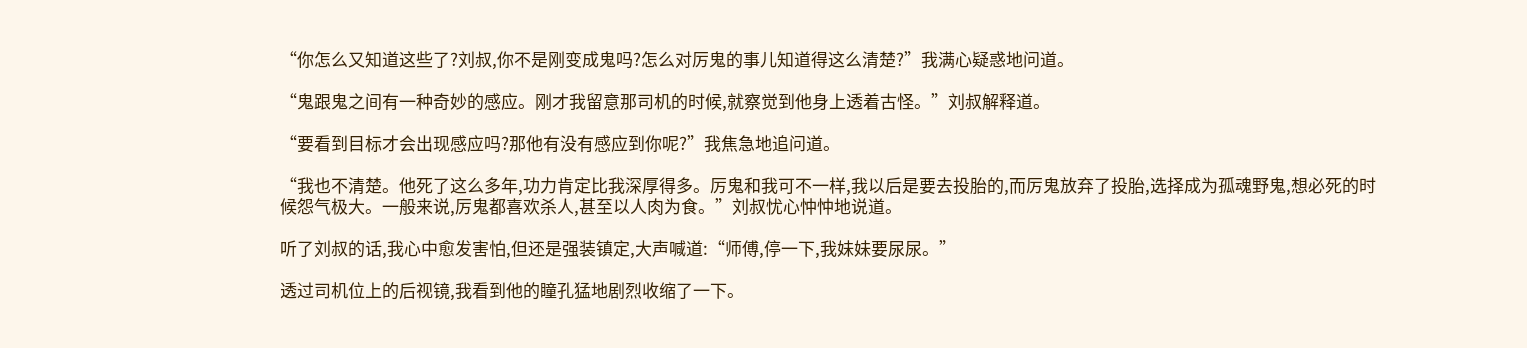“你怎么又知道这些了?刘叔,你不是刚变成鬼吗?怎么对厉鬼的事儿知道得这么清楚?”我满心疑惑地问道。

“鬼跟鬼之间有一种奇妙的感应。刚才我留意那司机的时候,就察觉到他身上透着古怪。”刘叔解释道。

“要看到目标才会出现感应吗?那他有没有感应到你呢?”我焦急地追问道。

“我也不清楚。他死了这么多年,功力肯定比我深厚得多。厉鬼和我可不一样,我以后是要去投胎的,而厉鬼放弃了投胎,选择成为孤魂野鬼,想必死的时候怨气极大。一般来说,厉鬼都喜欢杀人,甚至以人肉为食。”刘叔忧心忡忡地说道。

听了刘叔的话,我心中愈发害怕,但还是强装镇定,大声喊道:“师傅,停一下,我妹妹要尿尿。”

透过司机位上的后视镜,我看到他的瞳孔猛地剧烈收缩了一下。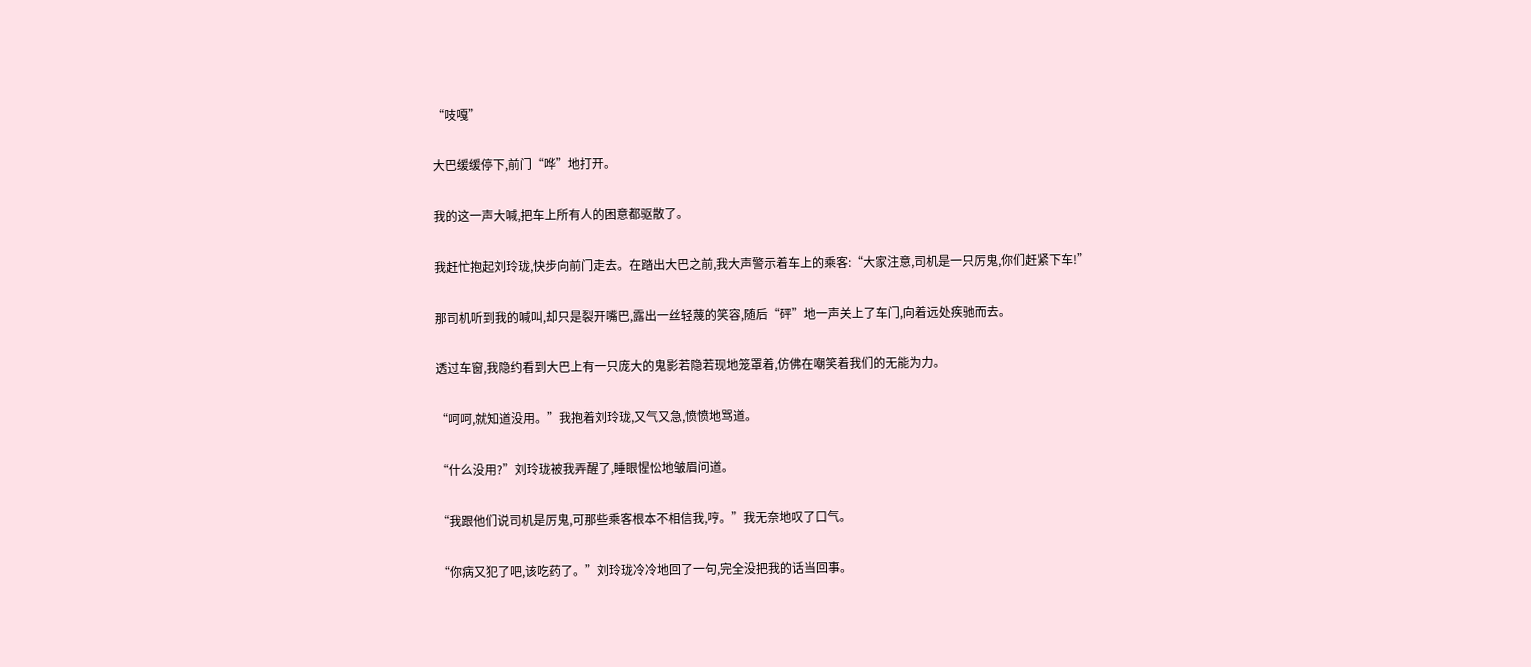“吱嘎”

大巴缓缓停下,前门“哗”地打开。

我的这一声大喊,把车上所有人的困意都驱散了。

我赶忙抱起刘玲珑,快步向前门走去。在踏出大巴之前,我大声警示着车上的乘客:“大家注意,司机是一只厉鬼,你们赶紧下车!”

那司机听到我的喊叫,却只是裂开嘴巴,露出一丝轻蔑的笑容,随后“砰”地一声关上了车门,向着远处疾驰而去。

透过车窗,我隐约看到大巴上有一只庞大的鬼影若隐若现地笼罩着,仿佛在嘲笑着我们的无能为力。

“呵呵,就知道没用。”我抱着刘玲珑,又气又急,愤愤地骂道。

“什么没用?”刘玲珑被我弄醒了,睡眼惺忪地皱眉问道。

“我跟他们说司机是厉鬼,可那些乘客根本不相信我,哼。”我无奈地叹了口气。

“你病又犯了吧,该吃药了。”刘玲珑冷冷地回了一句,完全没把我的话当回事。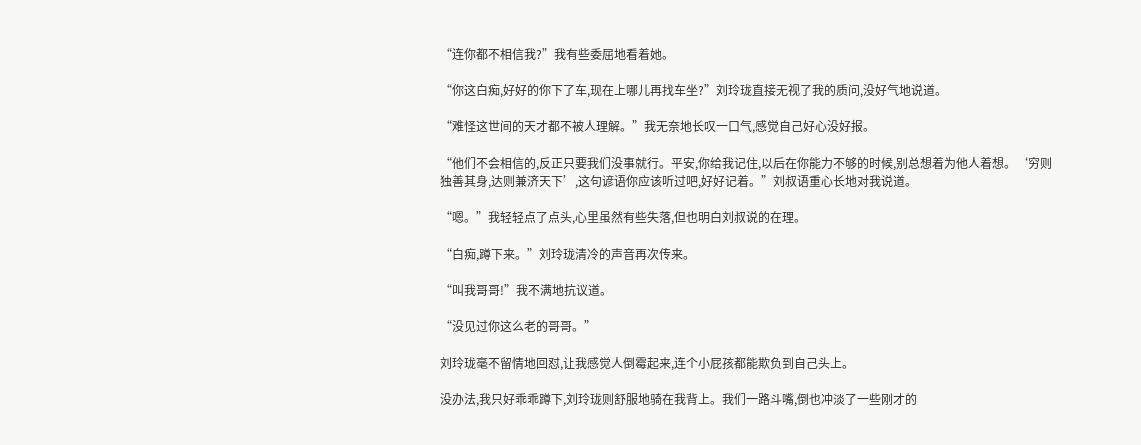“连你都不相信我?”我有些委屈地看着她。

“你这白痴,好好的你下了车,现在上哪儿再找车坐?”刘玲珑直接无视了我的质问,没好气地说道。

“难怪这世间的天才都不被人理解。”我无奈地长叹一口气,感觉自己好心没好报。

“他们不会相信的,反正只要我们没事就行。平安,你给我记住,以后在你能力不够的时候,别总想着为他人着想。‘穷则独善其身,达则兼济天下’,这句谚语你应该听过吧,好好记着。”刘叔语重心长地对我说道。

“嗯。”我轻轻点了点头,心里虽然有些失落,但也明白刘叔说的在理。

“白痴,蹲下来。”刘玲珑清冷的声音再次传来。

“叫我哥哥!”我不满地抗议道。

“没见过你这么老的哥哥。”

刘玲珑毫不留情地回怼,让我感觉人倒霉起来,连个小屁孩都能欺负到自己头上。

没办法,我只好乖乖蹲下,刘玲珑则舒服地骑在我背上。我们一路斗嘴,倒也冲淡了一些刚才的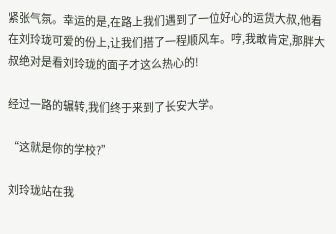紧张气氛。幸运的是,在路上我们遇到了一位好心的运货大叔,他看在刘玲珑可爱的份上,让我们搭了一程顺风车。哼,我敢肯定,那胖大叔绝对是看刘玲珑的面子才这么热心的!

经过一路的辗转,我们终于来到了长安大学。

“这就是你的学校?”

刘玲珑站在我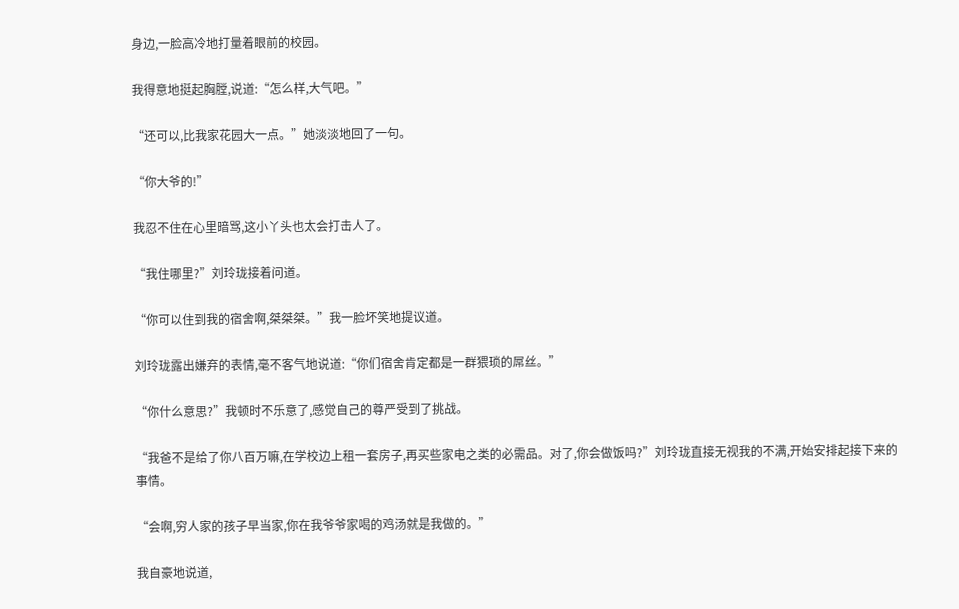身边,一脸高冷地打量着眼前的校园。

我得意地挺起胸膛,说道:“怎么样,大气吧。”

“还可以,比我家花园大一点。”她淡淡地回了一句。

“你大爷的!”

我忍不住在心里暗骂,这小丫头也太会打击人了。

“我住哪里?”刘玲珑接着问道。

“你可以住到我的宿舍啊,桀桀桀。”我一脸坏笑地提议道。

刘玲珑露出嫌弃的表情,毫不客气地说道:“你们宿舍肯定都是一群猥琐的屌丝。”

“你什么意思?”我顿时不乐意了,感觉自己的尊严受到了挑战。

“我爸不是给了你八百万嘛,在学校边上租一套房子,再买些家电之类的必需品。对了,你会做饭吗?”刘玲珑直接无视我的不满,开始安排起接下来的事情。

“会啊,穷人家的孩子早当家,你在我爷爷家喝的鸡汤就是我做的。”

我自豪地说道,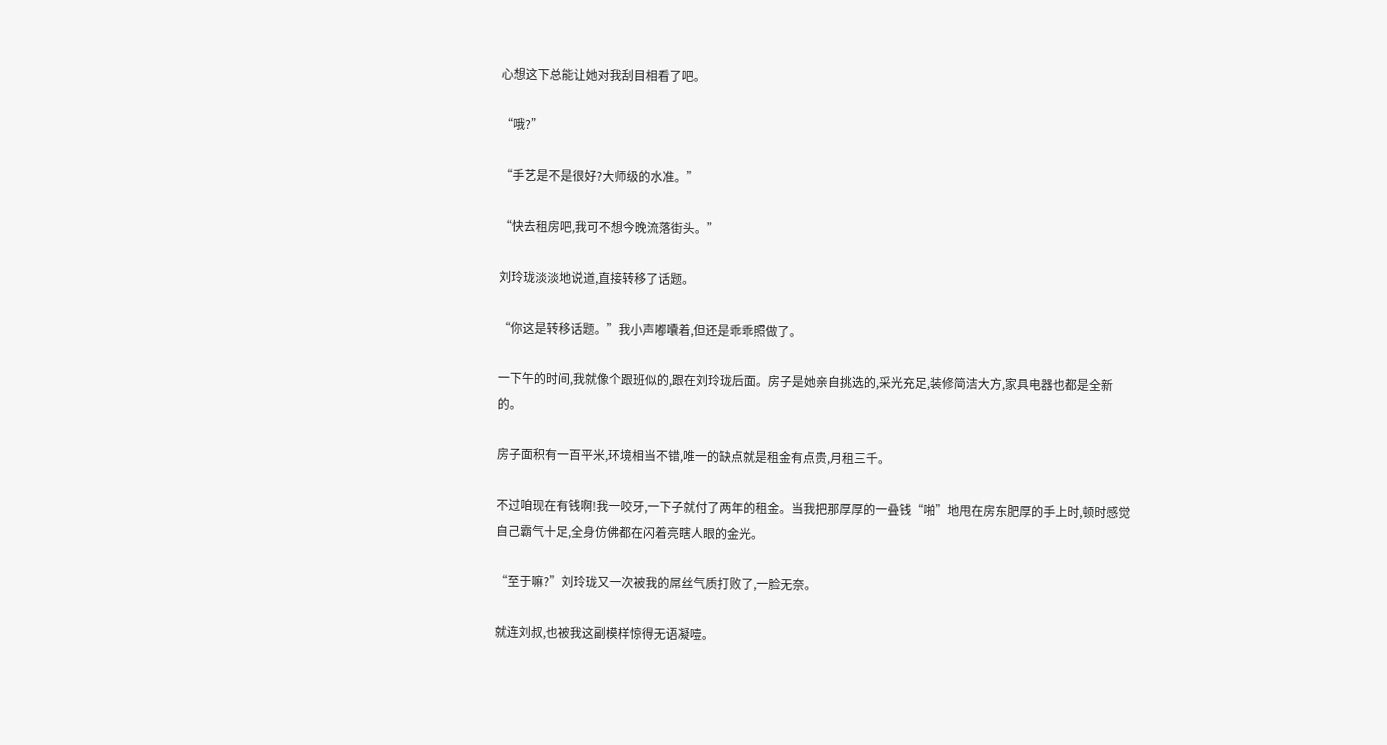心想这下总能让她对我刮目相看了吧。

“哦?”

“手艺是不是很好?大师级的水准。”

“快去租房吧,我可不想今晚流落街头。”

刘玲珑淡淡地说道,直接转移了话题。

“你这是转移话题。”我小声嘟囔着,但还是乖乖照做了。

一下午的时间,我就像个跟班似的,跟在刘玲珑后面。房子是她亲自挑选的,采光充足,装修简洁大方,家具电器也都是全新的。

房子面积有一百平米,环境相当不错,唯一的缺点就是租金有点贵,月租三千。

不过咱现在有钱啊!我一咬牙,一下子就付了两年的租金。当我把那厚厚的一叠钱“啪”地甩在房东肥厚的手上时,顿时感觉自己霸气十足,全身仿佛都在闪着亮瞎人眼的金光。

“至于嘛?”刘玲珑又一次被我的屌丝气质打败了,一脸无奈。

就连刘叔,也被我这副模样惊得无语凝噎。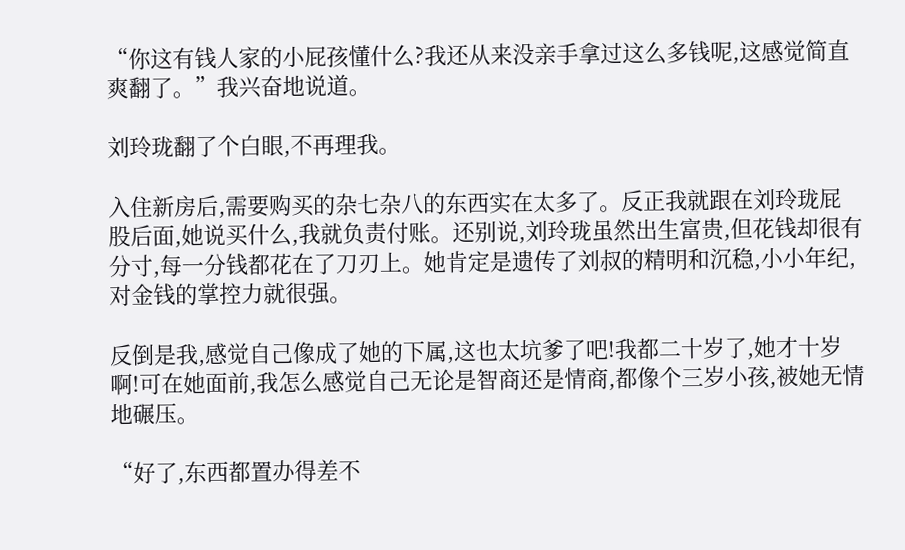“你这有钱人家的小屁孩懂什么?我还从来没亲手拿过这么多钱呢,这感觉简直爽翻了。”我兴奋地说道。

刘玲珑翻了个白眼,不再理我。

入住新房后,需要购买的杂七杂八的东西实在太多了。反正我就跟在刘玲珑屁股后面,她说买什么,我就负责付账。还别说,刘玲珑虽然出生富贵,但花钱却很有分寸,每一分钱都花在了刀刃上。她肯定是遗传了刘叔的精明和沉稳,小小年纪,对金钱的掌控力就很强。

反倒是我,感觉自己像成了她的下属,这也太坑爹了吧!我都二十岁了,她才十岁啊!可在她面前,我怎么感觉自己无论是智商还是情商,都像个三岁小孩,被她无情地碾压。

“好了,东西都置办得差不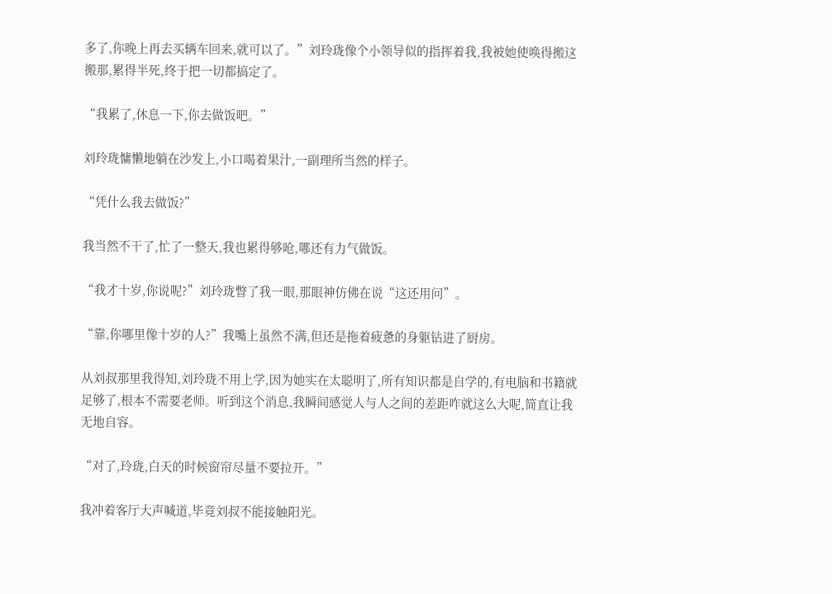多了,你晚上再去买辆车回来,就可以了。”刘玲珑像个小领导似的指挥着我,我被她使唤得搬这搬那,累得半死,终于把一切都搞定了。

“我累了,休息一下,你去做饭吧。”

刘玲珑慵懒地躺在沙发上,小口喝着果汁,一副理所当然的样子。

“凭什么我去做饭?”

我当然不干了,忙了一整天,我也累得够呛,哪还有力气做饭。

“我才十岁,你说呢?”刘玲珑瞥了我一眼,那眼神仿佛在说“这还用问”。

“靠,你哪里像十岁的人?”我嘴上虽然不满,但还是拖着疲惫的身躯钻进了厨房。

从刘叔那里我得知,刘玲珑不用上学,因为她实在太聪明了,所有知识都是自学的,有电脑和书籍就足够了,根本不需要老师。听到这个消息,我瞬间感觉人与人之间的差距咋就这么大呢,简直让我无地自容。

“对了,玲珑,白天的时候窗帘尽量不要拉开。”

我冲着客厅大声喊道,毕竟刘叔不能接触阳光。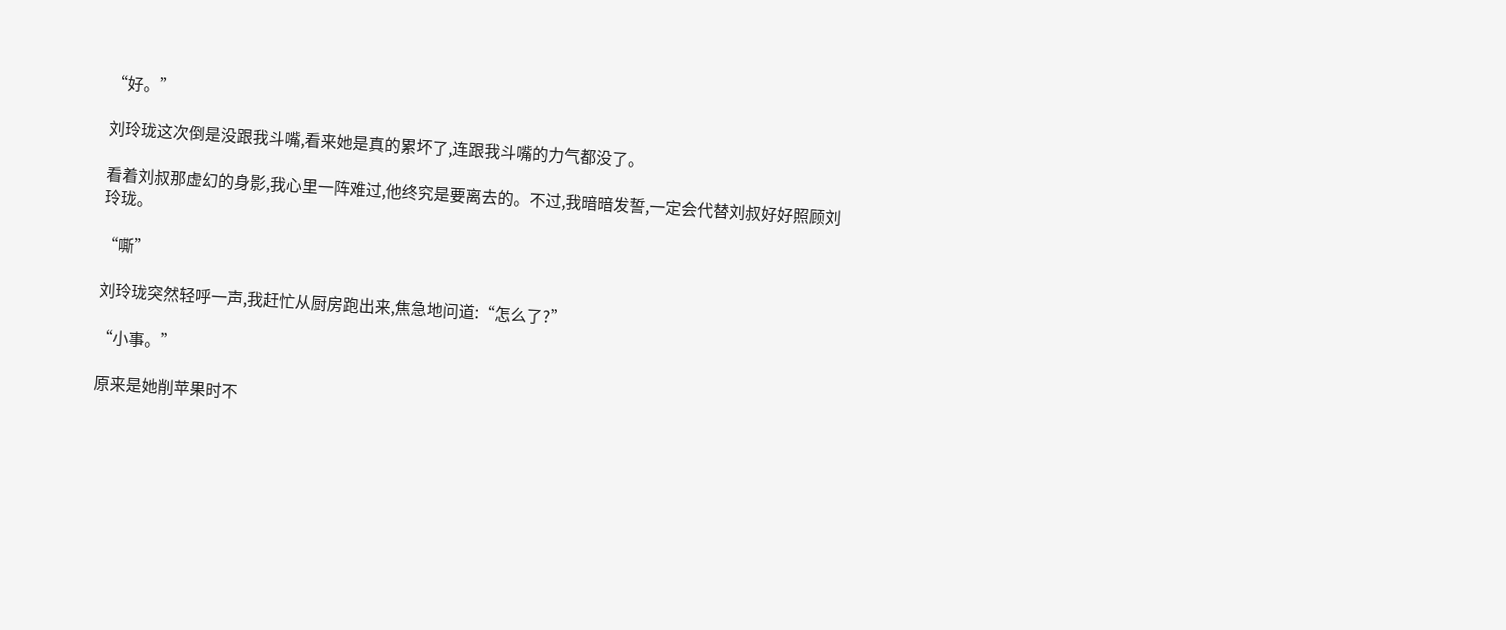“好。”

刘玲珑这次倒是没跟我斗嘴,看来她是真的累坏了,连跟我斗嘴的力气都没了。

看着刘叔那虚幻的身影,我心里一阵难过,他终究是要离去的。不过,我暗暗发誓,一定会代替刘叔好好照顾刘玲珑。

“嘶”

刘玲珑突然轻呼一声,我赶忙从厨房跑出来,焦急地问道:“怎么了?”

“小事。”

原来是她削苹果时不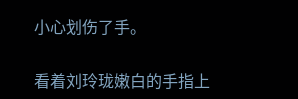小心划伤了手。

看着刘玲珑嫩白的手指上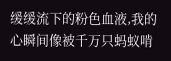缓缓流下的粉色血液,我的心瞬间像被千万只蚂蚁啃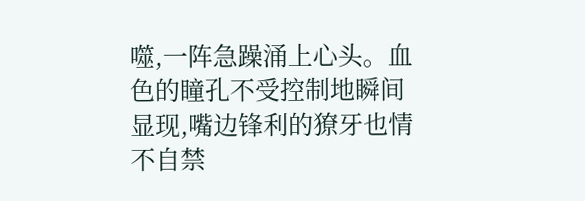噬,一阵急躁涌上心头。血色的瞳孔不受控制地瞬间显现,嘴边锋利的獠牙也情不自禁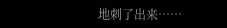地刺了出来……